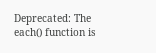Deprecated: The each() function is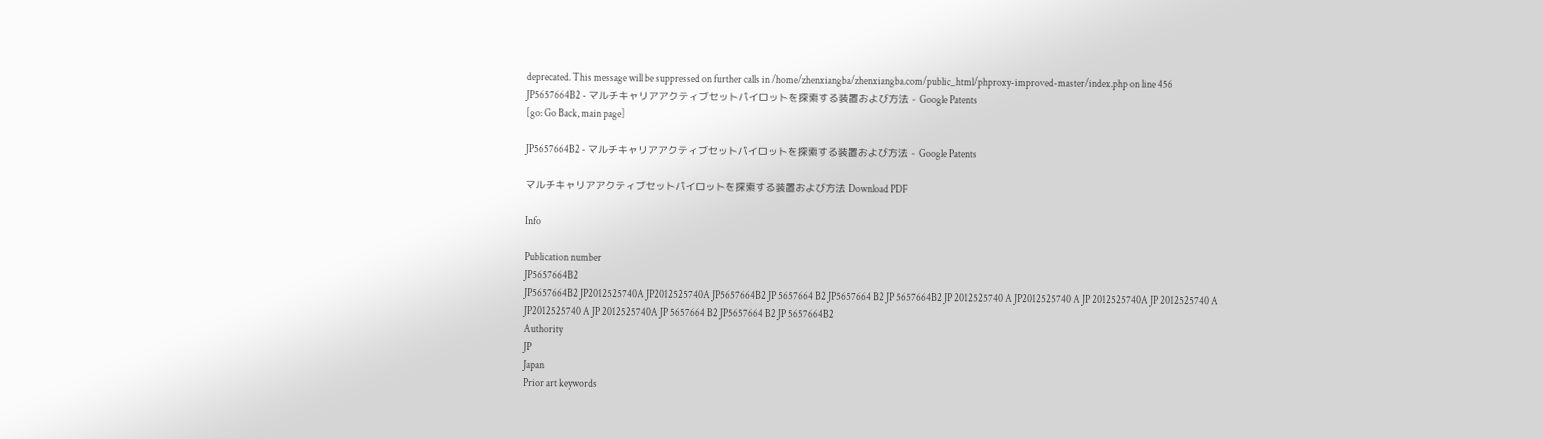deprecated. This message will be suppressed on further calls in /home/zhenxiangba/zhenxiangba.com/public_html/phproxy-improved-master/index.php on line 456
JP5657664B2 - マルチキャリアアクティブセットパイロットを探索する装置および方法 - Google Patents
[go: Go Back, main page]

JP5657664B2 - マルチキャリアアクティブセットパイロットを探索する装置および方法 - Google Patents

マルチキャリアアクティブセットパイロットを探索する装置および方法 Download PDF

Info

Publication number
JP5657664B2
JP5657664B2 JP2012525740A JP2012525740A JP5657664B2 JP 5657664 B2 JP5657664 B2 JP 5657664B2 JP 2012525740 A JP2012525740 A JP 2012525740A JP 2012525740 A JP2012525740 A JP 2012525740A JP 5657664 B2 JP5657664 B2 JP 5657664B2
Authority
JP
Japan
Prior art keywords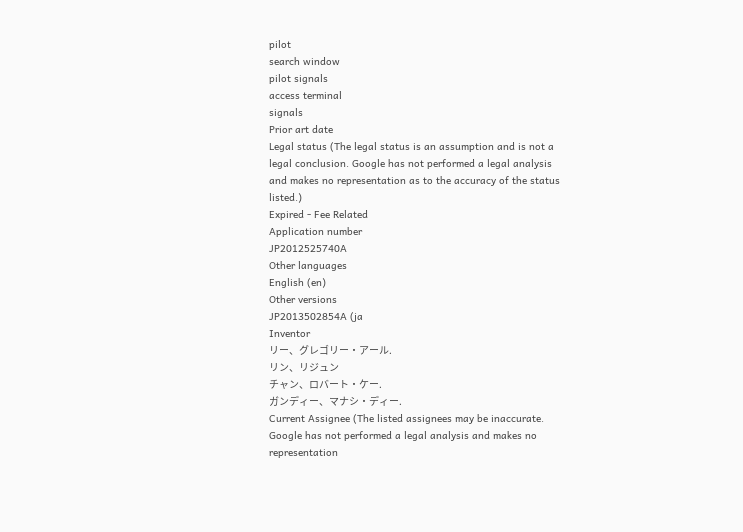pilot
search window
pilot signals
access terminal
signals
Prior art date
Legal status (The legal status is an assumption and is not a legal conclusion. Google has not performed a legal analysis and makes no representation as to the accuracy of the status listed.)
Expired - Fee Related
Application number
JP2012525740A
Other languages
English (en)
Other versions
JP2013502854A (ja
Inventor
リー、グレゴリー・アール.
リン、リジュン
チャン、ロバート・ケー.
ガンディー、マナシ・ディー.
Current Assignee (The listed assignees may be inaccurate. Google has not performed a legal analysis and makes no representation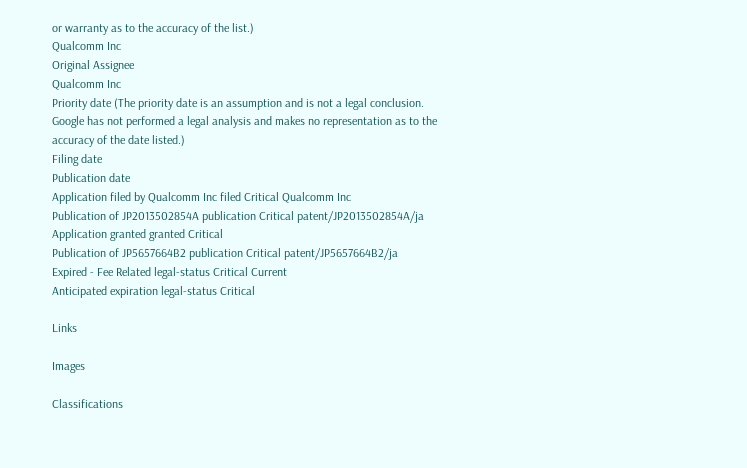or warranty as to the accuracy of the list.)
Qualcomm Inc
Original Assignee
Qualcomm Inc
Priority date (The priority date is an assumption and is not a legal conclusion. Google has not performed a legal analysis and makes no representation as to the accuracy of the date listed.)
Filing date
Publication date
Application filed by Qualcomm Inc filed Critical Qualcomm Inc
Publication of JP2013502854A publication Critical patent/JP2013502854A/ja
Application granted granted Critical
Publication of JP5657664B2 publication Critical patent/JP5657664B2/ja
Expired - Fee Related legal-status Critical Current
Anticipated expiration legal-status Critical

Links

Images

Classifications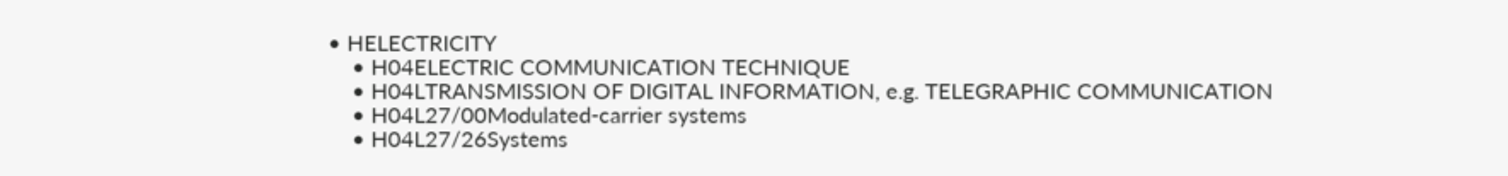• HELECTRICITY
    • H04ELECTRIC COMMUNICATION TECHNIQUE
    • H04LTRANSMISSION OF DIGITAL INFORMATION, e.g. TELEGRAPHIC COMMUNICATION
    • H04L27/00Modulated-carrier systems
    • H04L27/26Systems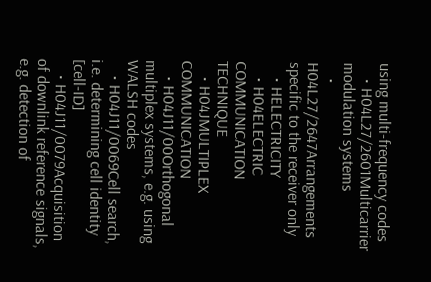using multi-frequency codes
    • H04L27/2601Multicarrier modulation systems
    • H04L27/2647Arrangements specific to the receiver only
    • HELECTRICITY
    • H04ELECTRIC COMMUNICATION TECHNIQUE
    • H04JMULTIPLEX COMMUNICATION
    • H04J11/00Orthogonal multiplex systems, e.g. using WALSH codes
    • H04J11/0069Cell search, i.e. determining cell identity [cell-ID]
    • H04J11/0079Acquisition of downlink reference signals, e.g. detection of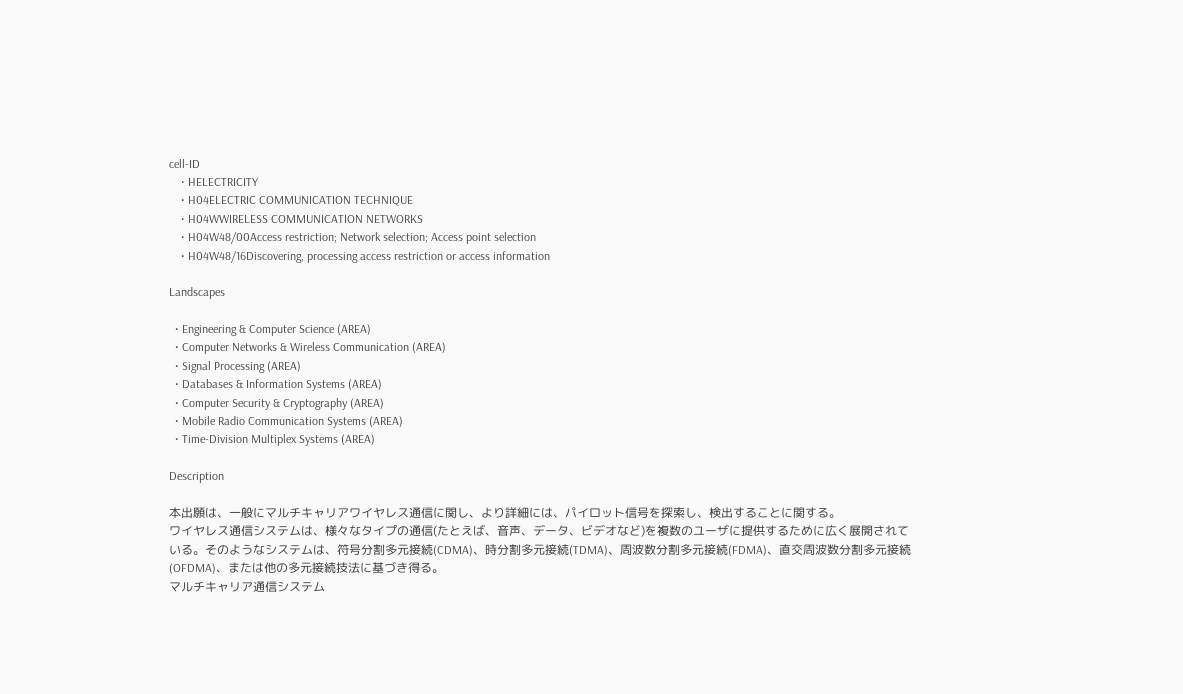cell-ID
    • HELECTRICITY
    • H04ELECTRIC COMMUNICATION TECHNIQUE
    • H04WWIRELESS COMMUNICATION NETWORKS
    • H04W48/00Access restriction; Network selection; Access point selection
    • H04W48/16Discovering, processing access restriction or access information

Landscapes

  • Engineering & Computer Science (AREA)
  • Computer Networks & Wireless Communication (AREA)
  • Signal Processing (AREA)
  • Databases & Information Systems (AREA)
  • Computer Security & Cryptography (AREA)
  • Mobile Radio Communication Systems (AREA)
  • Time-Division Multiplex Systems (AREA)

Description

本出願は、一般にマルチキャリアワイヤレス通信に関し、より詳細には、パイロット信号を探索し、検出することに関する。
ワイヤレス通信システムは、様々なタイプの通信(たとえば、音声、データ、ビデオなど)を複数のユーザに提供するために広く展開されている。そのようなシステムは、符号分割多元接続(CDMA)、時分割多元接続(TDMA)、周波数分割多元接続(FDMA)、直交周波数分割多元接続(OFDMA)、または他の多元接続技法に基づき得る。
マルチキャリア通信システム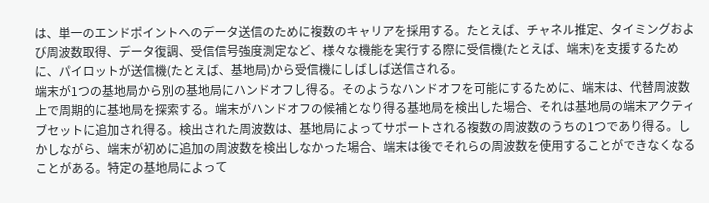は、単一のエンドポイントへのデータ送信のために複数のキャリアを採用する。たとえば、チャネル推定、タイミングおよび周波数取得、データ復調、受信信号強度測定など、様々な機能を実行する際に受信機(たとえば、端末)を支援するために、パイロットが送信機(たとえば、基地局)から受信機にしばしば送信される。
端末が1つの基地局から別の基地局にハンドオフし得る。そのようなハンドオフを可能にするために、端末は、代替周波数上で周期的に基地局を探索する。端末がハンドオフの候補となり得る基地局を検出した場合、それは基地局の端末アクティブセットに追加され得る。検出された周波数は、基地局によってサポートされる複数の周波数のうちの1つであり得る。しかしながら、端末が初めに追加の周波数を検出しなかった場合、端末は後でそれらの周波数を使用することができなくなることがある。特定の基地局によって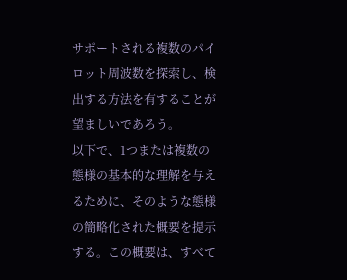サポートされる複数のパイロット周波数を探索し、検出する方法を有することが望ましいであろう。
以下で、1つまたは複数の態様の基本的な理解を与えるために、そのような態様の簡略化された概要を提示する。この概要は、すべて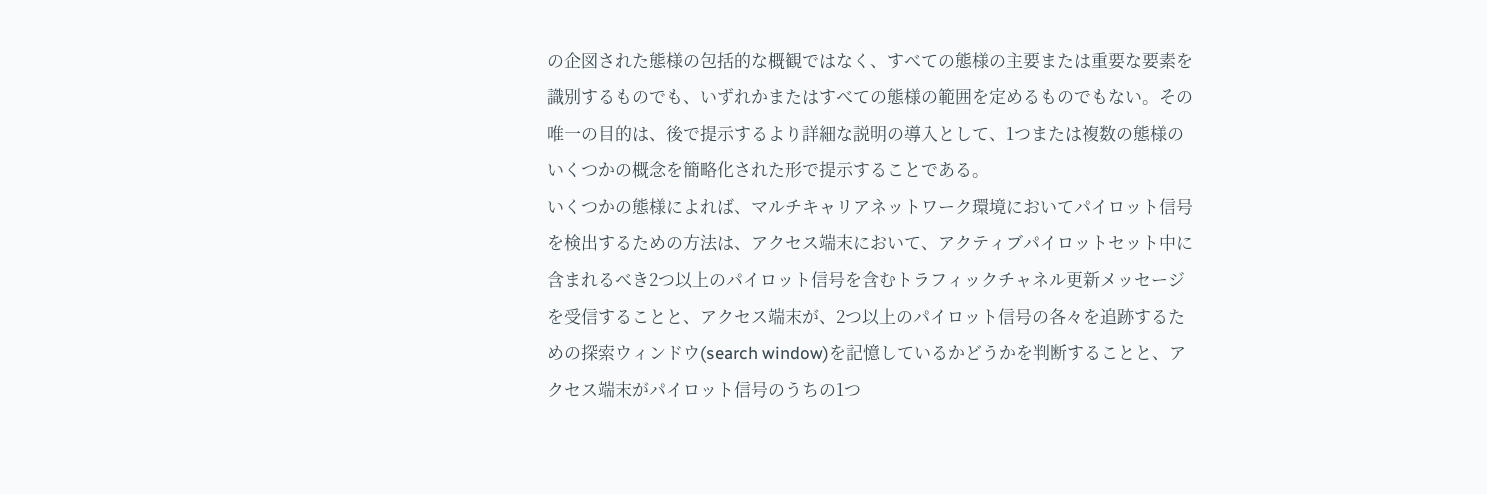の企図された態様の包括的な概観ではなく、すべての態様の主要または重要な要素を識別するものでも、いずれかまたはすべての態様の範囲を定めるものでもない。その唯一の目的は、後で提示するより詳細な説明の導入として、1つまたは複数の態様のいくつかの概念を簡略化された形で提示することである。
いくつかの態様によれば、マルチキャリアネットワーク環境においてパイロット信号を検出するための方法は、アクセス端末において、アクティブパイロットセット中に含まれるべき2つ以上のパイロット信号を含むトラフィックチャネル更新メッセージを受信することと、アクセス端末が、2つ以上のパイロット信号の各々を追跡するための探索ウィンドウ(search window)を記憶しているかどうかを判断することと、アクセス端末がパイロット信号のうちの1つ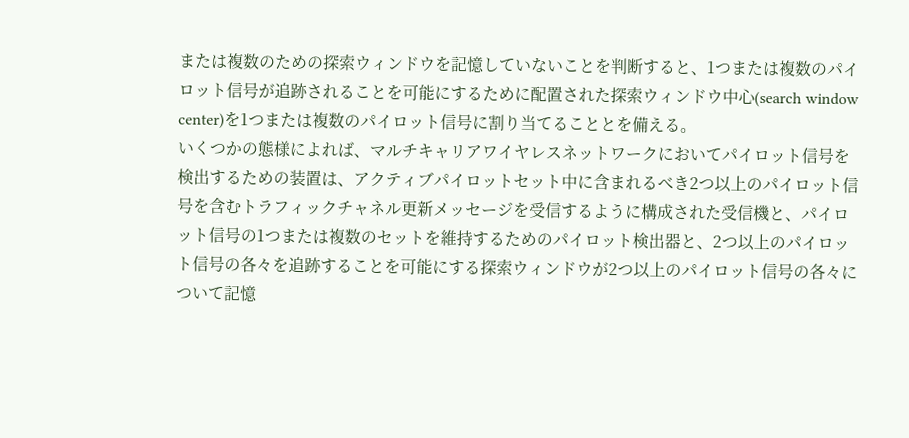または複数のための探索ウィンドウを記憶していないことを判断すると、1つまたは複数のパイロット信号が追跡されることを可能にするために配置された探索ウィンドウ中心(search window center)を1つまたは複数のパイロット信号に割り当てることとを備える。
いくつかの態様によれば、マルチキャリアワイヤレスネットワークにおいてパイロット信号を検出するための装置は、アクティブパイロットセット中に含まれるべき2つ以上のパイロット信号を含むトラフィックチャネル更新メッセージを受信するように構成された受信機と、パイロット信号の1つまたは複数のセットを維持するためのパイロット検出器と、2つ以上のパイロット信号の各々を追跡することを可能にする探索ウィンドウが2つ以上のパイロット信号の各々について記憶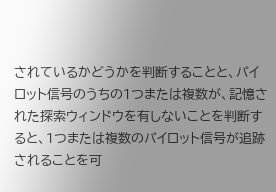されているかどうかを判断することと、パイロット信号のうちの1つまたは複数が、記憶された探索ウィンドウを有しないことを判断すると、1つまたは複数のパイロット信号が追跡されることを可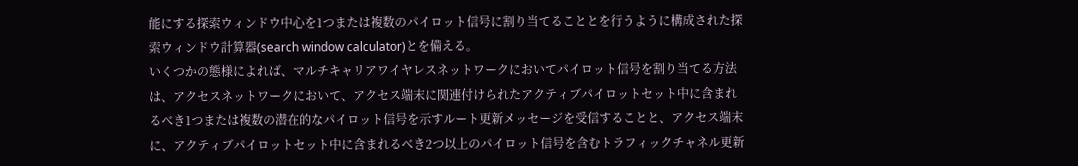能にする探索ウィンドウ中心を1つまたは複数のパイロット信号に割り当てることとを行うように構成された探索ウィンドウ計算器(search window calculator)とを備える。
いくつかの態様によれば、マルチキャリアワイヤレスネットワークにおいてパイロット信号を割り当てる方法は、アクセスネットワークにおいて、アクセス端末に関連付けられたアクティブパイロットセット中に含まれるべき1つまたは複数の潜在的なパイロット信号を示すルート更新メッセージを受信することと、アクセス端末に、アクティブパイロットセット中に含まれるべき2つ以上のパイロット信号を含むトラフィックチャネル更新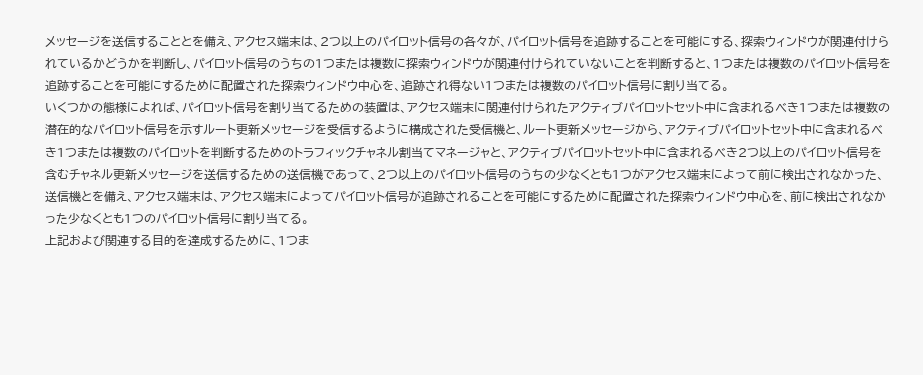メッセージを送信することとを備え、アクセス端末は、2つ以上のパイロット信号の各々が、パイロット信号を追跡することを可能にする、探索ウィンドウが関連付けられているかどうかを判断し、パイロット信号のうちの1つまたは複数に探索ウィンドウが関連付けられていないことを判断すると、1つまたは複数のパイロット信号を追跡することを可能にするために配置された探索ウィンドウ中心を、追跡され得ない1つまたは複数のパイロット信号に割り当てる。
いくつかの態様によれば、パイロット信号を割り当てるための装置は、アクセス端末に関連付けられたアクティブパイロットセット中に含まれるべき1つまたは複数の潜在的なパイロット信号を示すルート更新メッセージを受信するように構成された受信機と、ルート更新メッセージから、アクティブパイロットセット中に含まれるべき1つまたは複数のパイロットを判断するためのトラフィックチャネル割当てマネージャと、アクティブパイロットセット中に含まれるべき2つ以上のパイロット信号を含むチャネル更新メッセージを送信するための送信機であって、2つ以上のパイロット信号のうちの少なくとも1つがアクセス端末によって前に検出されなかった、送信機とを備え、アクセス端末は、アクセス端末によってパイロット信号が追跡されることを可能にするために配置された探索ウィンドウ中心を、前に検出されなかった少なくとも1つのパイロット信号に割り当てる。
上記および関連する目的を達成するために、1つま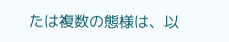たは複数の態様は、以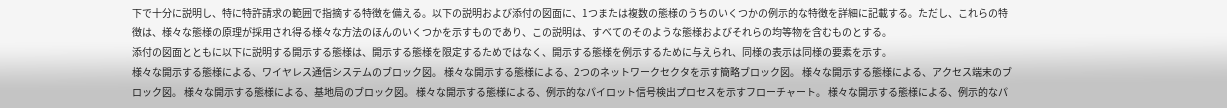下で十分に説明し、特に特許請求の範囲で指摘する特徴を備える。以下の説明および添付の図面に、1つまたは複数の態様のうちのいくつかの例示的な特徴を詳細に記載する。ただし、これらの特徴は、様々な態様の原理が採用され得る様々な方法のほんのいくつかを示すものであり、この説明は、すべてのそのような態様およびそれらの均等物を含むものとする。
添付の図面とともに以下に説明する開示する態様は、開示する態様を限定するためではなく、開示する態様を例示するために与えられ、同様の表示は同様の要素を示す。
様々な開示する態様による、ワイヤレス通信システムのブロック図。 様々な開示する態様による、2つのネットワークセクタを示す簡略ブロック図。 様々な開示する態様による、アクセス端末のブロック図。 様々な開示する態様による、基地局のブロック図。 様々な開示する態様による、例示的なパイロット信号検出プロセスを示すフローチャート。 様々な開示する態様による、例示的なパ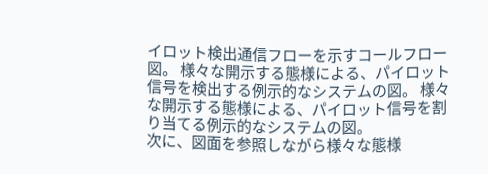イロット検出通信フローを示すコールフロー図。 様々な開示する態様による、パイロット信号を検出する例示的なシステムの図。 様々な開示する態様による、パイロット信号を割り当てる例示的なシステムの図。
次に、図面を参照しながら様々な態様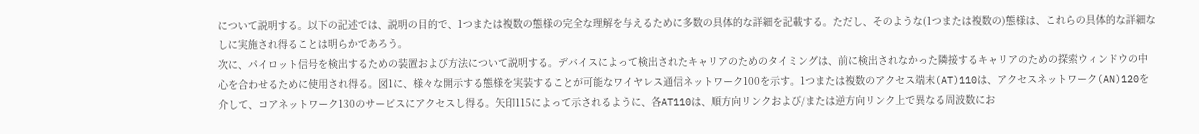について説明する。以下の記述では、説明の目的で、1つまたは複数の態様の完全な理解を与えるために多数の具体的な詳細を記載する。ただし、そのような(1つまたは複数の)態様は、これらの具体的な詳細なしに実施され得ることは明らかであろう。
次に、パイロット信号を検出するための装置および方法について説明する。デバイスによって検出されたキャリアのためのタイミングは、前に検出されなかった隣接するキャリアのための探索ウィンドウの中心を合わせるために使用され得る。図1に、様々な開示する態様を実装することが可能なワイヤレス通信ネットワーク100を示す。1つまたは複数のアクセス端末(AT)110は、アクセスネットワーク(AN)120を介して、コアネットワーク130のサービスにアクセスし得る。矢印115によって示されるように、各AT110は、順方向リンクおよび/または逆方向リンク上で異なる周波数にお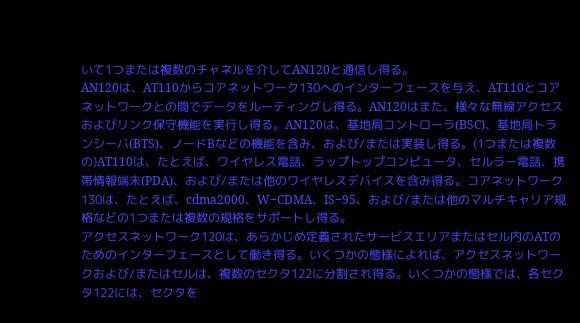いて1つまたは複数のチャネルを介してAN120と通信し得る。
AN120は、AT110からコアネットワーク130へのインターフェースを与え、AT110とコアネットワークとの間でデータをルーティングし得る。AN120はまた、様々な無線アクセスおよびリンク保守機能を実行し得る。AN120は、基地局コントローラ(BSC)、基地局トランシーバ(BTS)、ノードBなどの機能を含み、および/または実装し得る。(1つまたは複数の)AT110は、たとえば、ワイヤレス電話、ラップトップコンピュータ、セルラー電話、携帯情報端末(PDA)、および/または他のワイヤレスデバイスを含み得る。コアネットワーク130は、たとえば、cdma2000、W−CDMA、IS−95、および/または他のマルチキャリア規格などの1つまたは複数の規格をサポートし得る。
アクセスネットワーク120は、あらかじめ定義されたサービスエリアまたはセル内のATのためのインターフェースとして働き得る。いくつかの態様によれば、アクセスネットワークおよび/またはセルは、複数のセクタ122に分割され得る。いくつかの態様では、各セクタ122には、セクタを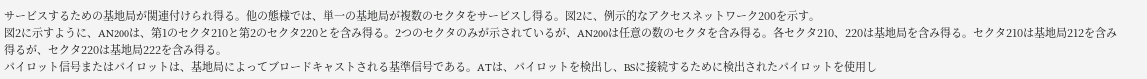サービスするための基地局が関連付けられ得る。他の態様では、単一の基地局が複数のセクタをサービスし得る。図2に、例示的なアクセスネットワーク200を示す。
図2に示すように、AN200は、第1のセクタ210と第2のセクタ220とを含み得る。2つのセクタのみが示されているが、AN200は任意の数のセクタを含み得る。各セクタ210、220は基地局を含み得る。セクタ210は基地局212を含み得るが、セクタ220は基地局222を含み得る。
パイロット信号またはパイロットは、基地局によってブロードキャストされる基準信号である。ATは、パイロットを検出し、BSに接続するために検出されたパイロットを使用し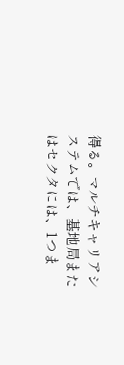得る。マルチキャリアシステムでは、基地局またはセクタには、1つま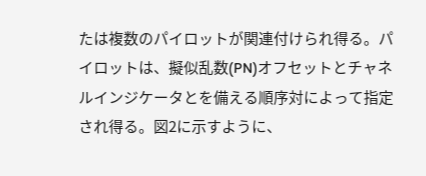たは複数のパイロットが関連付けられ得る。パイロットは、擬似乱数(PN)オフセットとチャネルインジケータとを備える順序対によって指定され得る。図2に示すように、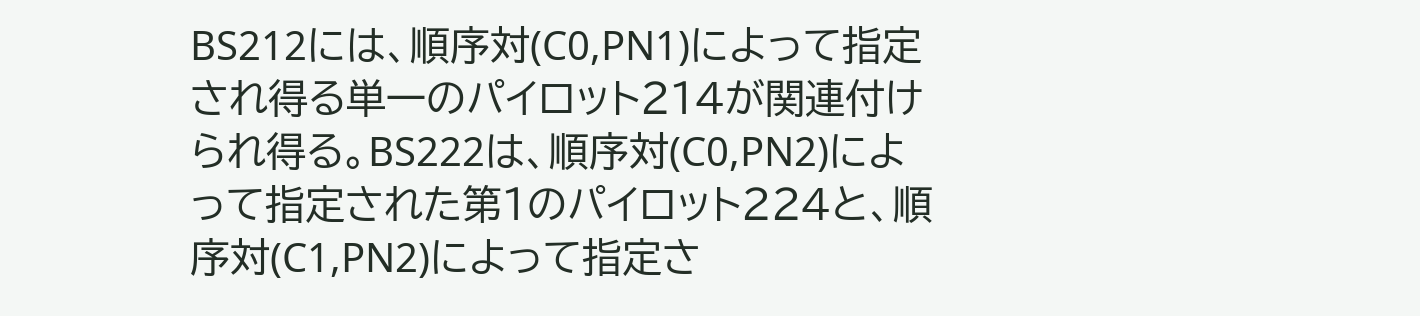BS212には、順序対(C0,PN1)によって指定され得る単一のパイロット214が関連付けられ得る。BS222は、順序対(C0,PN2)によって指定された第1のパイロット224と、順序対(C1,PN2)によって指定さ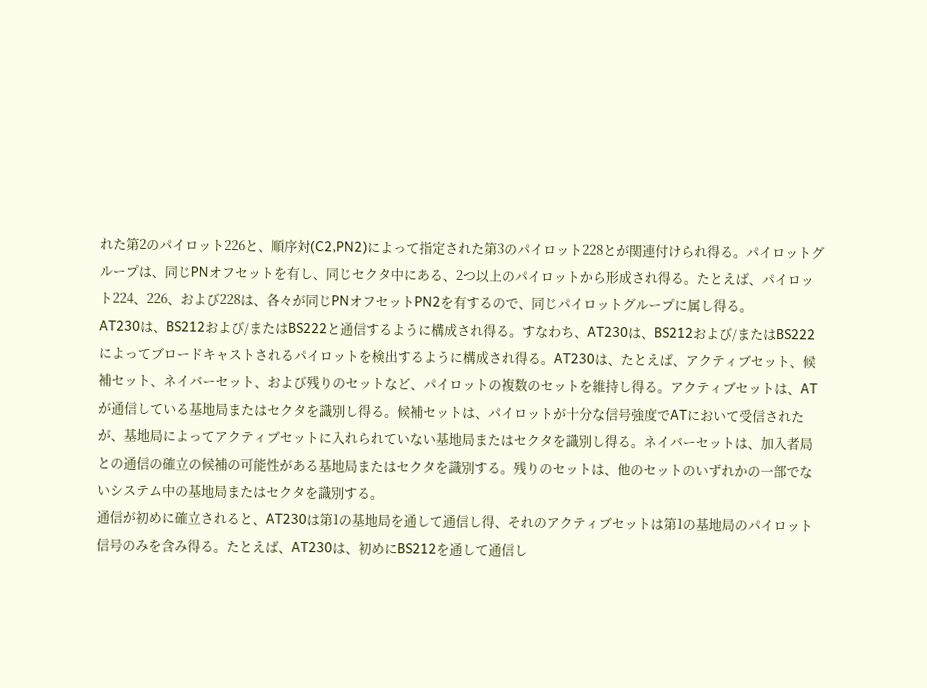れた第2のパイロット226と、順序対(C2,PN2)によって指定された第3のパイロット228とが関連付けられ得る。パイロットグループは、同じPNオフセットを有し、同じセクタ中にある、2つ以上のパイロットから形成され得る。たとえば、パイロット224、226、および228は、各々が同じPNオフセットPN2を有するので、同じパイロットグループに属し得る。
AT230は、BS212および/またはBS222と通信するように構成され得る。すなわち、AT230は、BS212および/またはBS222によってブロードキャストされるパイロットを検出するように構成され得る。AT230は、たとえば、アクティブセット、候補セット、ネイバーセット、および残りのセットなど、パイロットの複数のセットを維持し得る。アクティブセットは、ATが通信している基地局またはセクタを識別し得る。候補セットは、パイロットが十分な信号強度でATにおいて受信されたが、基地局によってアクティブセットに入れられていない基地局またはセクタを識別し得る。ネイバーセットは、加入者局との通信の確立の候補の可能性がある基地局またはセクタを識別する。残りのセットは、他のセットのいずれかの一部でないシステム中の基地局またはセクタを識別する。
通信が初めに確立されると、AT230は第1の基地局を通して通信し得、それのアクティブセットは第1の基地局のパイロット信号のみを含み得る。たとえば、AT230は、初めにBS212を通して通信し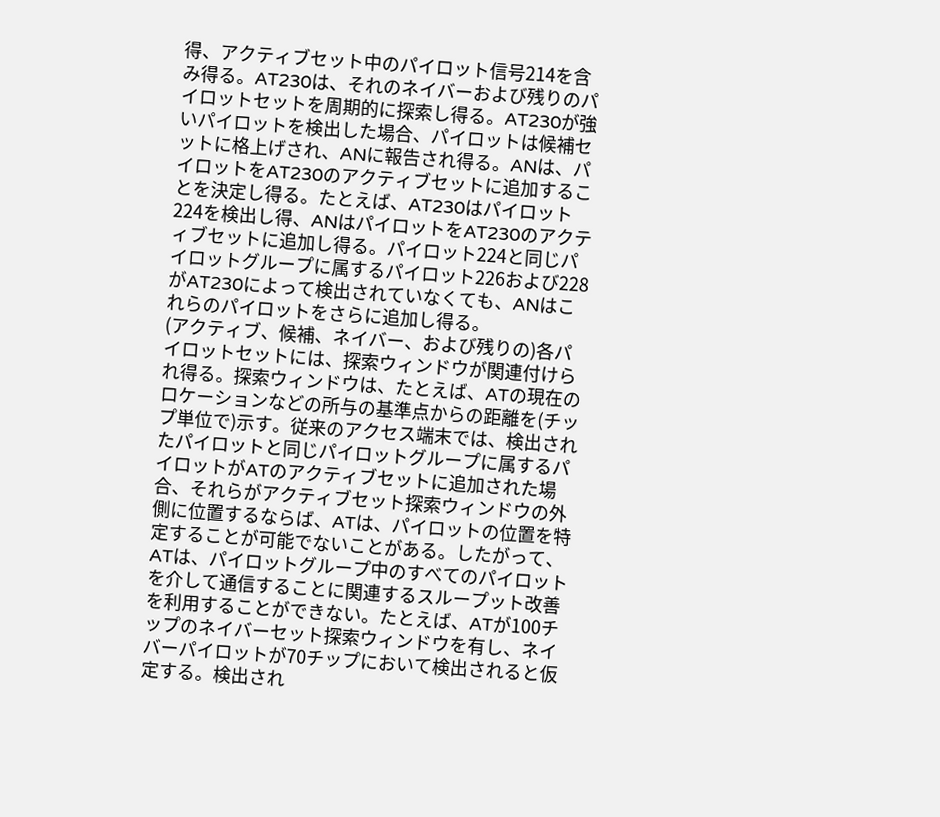得、アクティブセット中のパイロット信号214を含み得る。AT230は、それのネイバーおよび残りのパイロットセットを周期的に探索し得る。AT230が強いパイロットを検出した場合、パイロットは候補セットに格上げされ、ANに報告され得る。ANは、パイロットをAT230のアクティブセットに追加することを決定し得る。たとえば、AT230はパイロット224を検出し得、ANはパイロットをAT230のアクティブセットに追加し得る。パイロット224と同じパイロットグループに属するパイロット226および228がAT230によって検出されていなくても、ANはこれらのパイロットをさらに追加し得る。
(アクティブ、候補、ネイバー、および残りの)各パイロットセットには、探索ウィンドウが関連付けられ得る。探索ウィンドウは、たとえば、ATの現在のロケーションなどの所与の基準点からの距離を(チップ単位で)示す。従来のアクセス端末では、検出されたパイロットと同じパイロットグループに属するパイロットがATのアクティブセットに追加された場合、それらがアクティブセット探索ウィンドウの外側に位置するならば、ATは、パイロットの位置を特定することが可能でないことがある。したがって、ATは、パイロットグループ中のすべてのパイロットを介して通信することに関連するスループット改善を利用することができない。たとえば、ATが100チップのネイバーセット探索ウィンドウを有し、ネイバーパイロットが70チップにおいて検出されると仮定する。検出され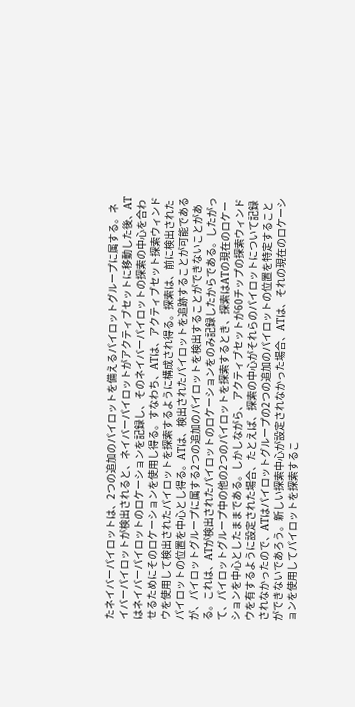たネイバーパイロットは、2つの追加のパイロットを備えるパイロットグループに属する。ネイバーパイロットが検出されると、ネイバーパイロットがアクティブセットに移動した後、ATはネイバーパイロットのロケーションを記録し、そのネイバーパイロットの探索の中心を合わせるためにそのロケーションを使用し得る。すなわち、ATは、アクティブセット探索ウィンドウを使用して検出されたパイロットを探索するように構成され得る。探索は、前に検出されたパイロットの位置を中心とし得る。ATは、検出されたパイロットを追跡することが可能であるが、パイロットグループに属する2つの追加のパイロットを検出することができないことがある。これは、ATが検出されたパイロットのロケーションをのみ記録したからである。したがって、パイロットグループ中の他の2つのパイロットを探索するとき、探索はATの現在のロケーションを中心としたままである。しかしながら、アクティブセットが60チップの探索ウィンドウを有するように設定された場合、たとえば、探索の中心がそれらのパイロットについて記録されなかったので、ATはパイロットグループの2つの追加のパイロットの位置を特定することができないであろう。新しい探索中心が設定されなかった場合、ATは、それの現在のロケーションを使用してパイロットを探索するこ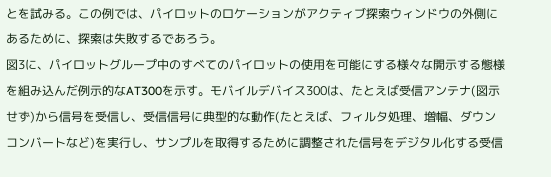とを試みる。この例では、パイロットのロケーションがアクティブ探索ウィンドウの外側にあるために、探索は失敗するであろう。
図3に、パイロットグループ中のすべてのパイロットの使用を可能にする様々な開示する態様を組み込んだ例示的なAT300を示す。モバイルデバイス300は、たとえば受信アンテナ(図示せず)から信号を受信し、受信信号に典型的な動作(たとえば、フィルタ処理、増幅、ダウンコンバートなど)を実行し、サンプルを取得するために調整された信号をデジタル化する受信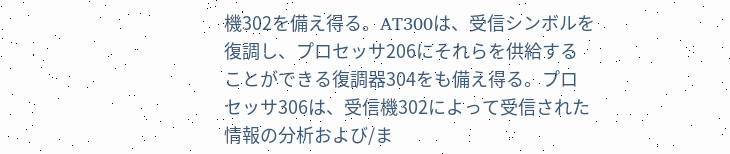機302を備え得る。AT300は、受信シンボルを復調し、プロセッサ206にそれらを供給することができる復調器304をも備え得る。プロセッサ306は、受信機302によって受信された情報の分析および/ま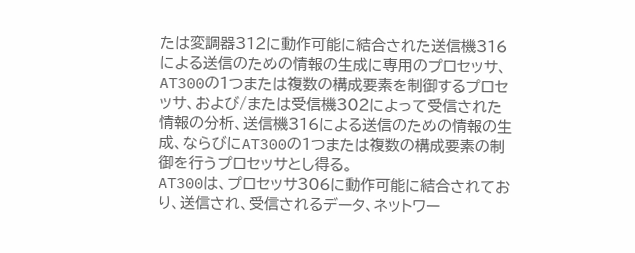たは変調器312に動作可能に結合された送信機316による送信のための情報の生成に専用のプロセッサ、AT300の1つまたは複数の構成要素を制御するプロセッサ、および/または受信機302によって受信された情報の分析、送信機316による送信のための情報の生成、ならびにAT300の1つまたは複数の構成要素の制御を行うプロセッサとし得る。
AT300は、プロセッサ306に動作可能に結合されており、送信され、受信されるデータ、ネットワー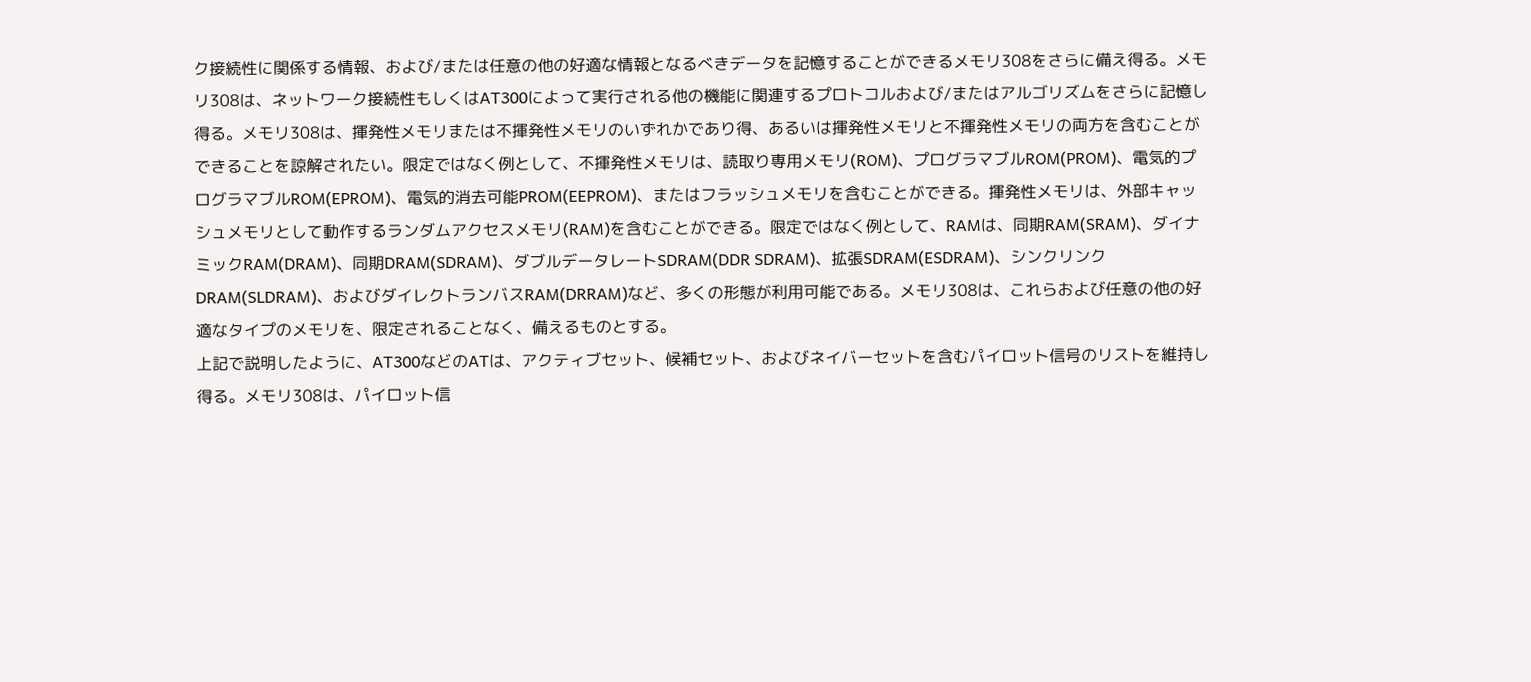ク接続性に関係する情報、および/または任意の他の好適な情報となるべきデータを記憶することができるメモリ308をさらに備え得る。メモリ308は、ネットワーク接続性もしくはAT300によって実行される他の機能に関連するプロトコルおよび/またはアルゴリズムをさらに記憶し得る。メモリ308は、揮発性メモリまたは不揮発性メモリのいずれかであり得、あるいは揮発性メモリと不揮発性メモリの両方を含むことができることを諒解されたい。限定ではなく例として、不揮発性メモリは、読取り専用メモリ(ROM)、プログラマブルROM(PROM)、電気的プログラマブルROM(EPROM)、電気的消去可能PROM(EEPROM)、またはフラッシュメモリを含むことができる。揮発性メモリは、外部キャッシュメモリとして動作するランダムアクセスメモリ(RAM)を含むことができる。限定ではなく例として、RAMは、同期RAM(SRAM)、ダイナミックRAM(DRAM)、同期DRAM(SDRAM)、ダブルデータレートSDRAM(DDR SDRAM)、拡張SDRAM(ESDRAM)、シンクリンクDRAM(SLDRAM)、およびダイレクトランバスRAM(DRRAM)など、多くの形態が利用可能である。メモリ308は、これらおよび任意の他の好適なタイプのメモリを、限定されることなく、備えるものとする。
上記で説明したように、AT300などのATは、アクティブセット、候補セット、およびネイバーセットを含むパイロット信号のリストを維持し得る。メモリ308は、パイロット信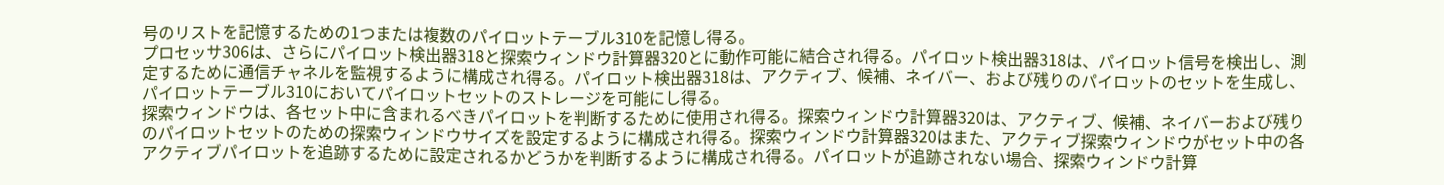号のリストを記憶するための1つまたは複数のパイロットテーブル310を記憶し得る。
プロセッサ306は、さらにパイロット検出器318と探索ウィンドウ計算器320とに動作可能に結合され得る。パイロット検出器318は、パイロット信号を検出し、測定するために通信チャネルを監視するように構成され得る。パイロット検出器318は、アクティブ、候補、ネイバー、および残りのパイロットのセットを生成し、パイロットテーブル310においてパイロットセットのストレージを可能にし得る。
探索ウィンドウは、各セット中に含まれるべきパイロットを判断するために使用され得る。探索ウィンドウ計算器320は、アクティブ、候補、ネイバーおよび残りのパイロットセットのための探索ウィンドウサイズを設定するように構成され得る。探索ウィンドウ計算器320はまた、アクティブ探索ウィンドウがセット中の各アクティブパイロットを追跡するために設定されるかどうかを判断するように構成され得る。パイロットが追跡されない場合、探索ウィンドウ計算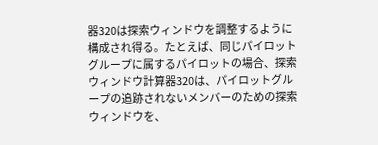器320は探索ウィンドウを調整するように構成され得る。たとえば、同じパイロットグループに属するパイロットの場合、探索ウィンドウ計算器320は、パイロットグループの追跡されないメンバーのための探索ウィンドウを、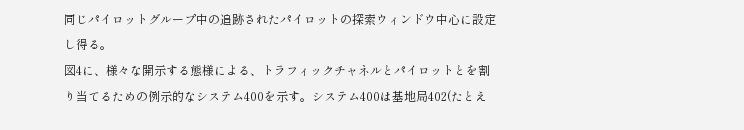同じパイロットグループ中の追跡されたパイロットの探索ウィンドウ中心に設定し得る。
図4に、様々な開示する態様による、トラフィックチャネルとパイロットとを割り当てるための例示的なシステム400を示す。システム400は基地局402(たとえ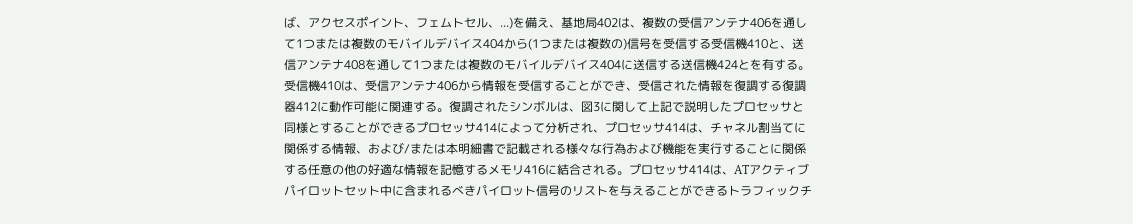ば、アクセスポイント、フェムトセル、...)を備え、基地局402は、複数の受信アンテナ406を通して1つまたは複数のモバイルデバイス404から(1つまたは複数の)信号を受信する受信機410と、送信アンテナ408を通して1つまたは複数のモバイルデバイス404に送信する送信機424とを有する。受信機410は、受信アンテナ406から情報を受信することができ、受信された情報を復調する復調器412に動作可能に関連する。復調されたシンボルは、図3に関して上記で説明したプロセッサと同様とすることができるプロセッサ414によって分析され、プロセッサ414は、チャネル割当てに関係する情報、および/または本明細書で記載される様々な行為および機能を実行することに関係する任意の他の好適な情報を記憶するメモリ416に結合される。プロセッサ414は、ATアクティブパイロットセット中に含まれるべきパイロット信号のリストを与えることができるトラフィックチ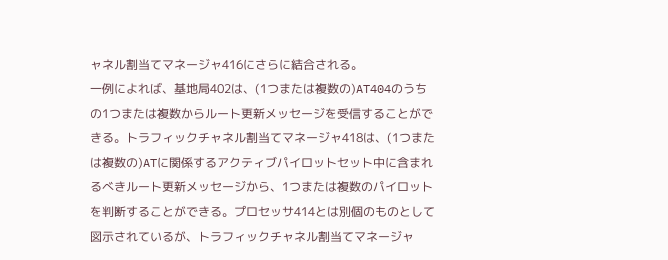ャネル割当てマネージャ416にさらに結合される。
一例によれば、基地局402は、(1つまたは複数の)AT404のうちの1つまたは複数からルート更新メッセージを受信することができる。トラフィックチャネル割当てマネージャ418は、(1つまたは複数の)ATに関係するアクティブパイロットセット中に含まれるべきルート更新メッセージから、1つまたは複数のパイロットを判断することができる。プロセッサ414とは別個のものとして図示されているが、トラフィックチャネル割当てマネージャ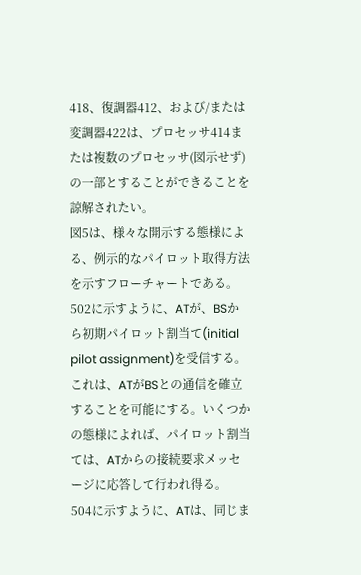418、復調器412、および/または変調器422は、プロセッサ414または複数のプロセッサ(図示せず)の一部とすることができることを諒解されたい。
図5は、様々な開示する態様による、例示的なパイロット取得方法を示すフローチャートである。502に示すように、ATが、BSから初期パイロット割当て(initial pilot assignment)を受信する。これは、ATがBSとの通信を確立することを可能にする。いくつかの態様によれば、パイロット割当ては、ATからの接続要求メッセージに応答して行われ得る。
504に示すように、ATは、同じま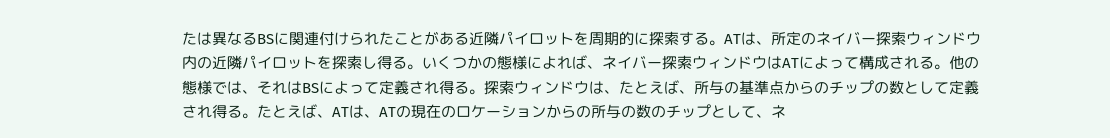たは異なるBSに関連付けられたことがある近隣パイロットを周期的に探索する。ATは、所定のネイバー探索ウィンドウ内の近隣パイロットを探索し得る。いくつかの態様によれば、ネイバー探索ウィンドウはATによって構成される。他の態様では、それはBSによって定義され得る。探索ウィンドウは、たとえば、所与の基準点からのチップの数として定義され得る。たとえば、ATは、ATの現在のロケーションからの所与の数のチップとして、ネ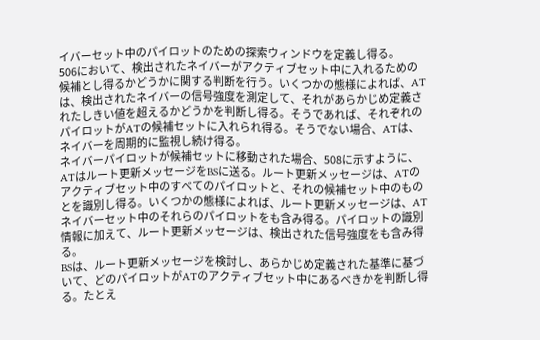イバーセット中のパイロットのための探索ウィンドウを定義し得る。
506において、検出されたネイバーがアクティブセット中に入れるための候補とし得るかどうかに関する判断を行う。いくつかの態様によれば、ATは、検出されたネイバーの信号強度を測定して、それがあらかじめ定義されたしきい値を超えるかどうかを判断し得る。そうであれば、それぞれのパイロットがATの候補セットに入れられ得る。そうでない場合、ATは、ネイバーを周期的に監視し続け得る。
ネイバーパイロットが候補セットに移動された場合、508に示すように、ATはルート更新メッセージをBSに送る。ルート更新メッセージは、ATのアクティブセット中のすべてのパイロットと、それの候補セット中のものとを識別し得る。いくつかの態様によれば、ルート更新メッセージは、ATネイバーセット中のそれらのパイロットをも含み得る。パイロットの識別情報に加えて、ルート更新メッセージは、検出された信号強度をも含み得る。
BSは、ルート更新メッセージを検討し、あらかじめ定義された基準に基づいて、どのパイロットがATのアクティブセット中にあるべきかを判断し得る。たとえ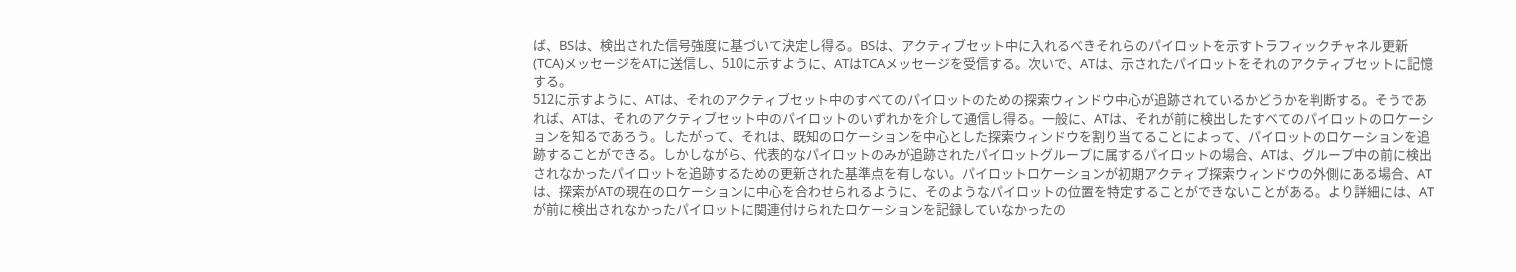ば、BSは、検出された信号強度に基づいて決定し得る。BSは、アクティブセット中に入れるべきそれらのパイロットを示すトラフィックチャネル更新(TCA)メッセージをATに送信し、510に示すように、ATはTCAメッセージを受信する。次いで、ATは、示されたパイロットをそれのアクティブセットに記憶する。
512に示すように、ATは、それのアクティブセット中のすべてのパイロットのための探索ウィンドウ中心が追跡されているかどうかを判断する。そうであれば、ATは、それのアクティブセット中のパイロットのいずれかを介して通信し得る。一般に、ATは、それが前に検出したすべてのパイロットのロケーションを知るであろう。したがって、それは、既知のロケーションを中心とした探索ウィンドウを割り当てることによって、パイロットのロケーションを追跡することができる。しかしながら、代表的なパイロットのみが追跡されたパイロットグループに属するパイロットの場合、ATは、グループ中の前に検出されなかったパイロットを追跡するための更新された基準点を有しない。パイロットロケーションが初期アクティブ探索ウィンドウの外側にある場合、ATは、探索がATの現在のロケーションに中心を合わせられるように、そのようなパイロットの位置を特定することができないことがある。より詳細には、ATが前に検出されなかったパイロットに関連付けられたロケーションを記録していなかったの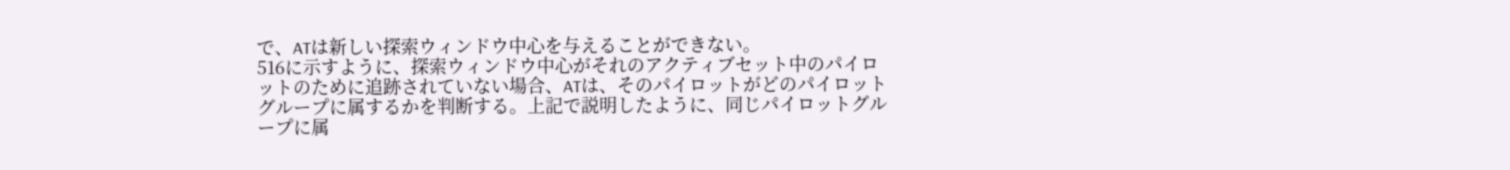で、ATは新しい探索ウィンドウ中心を与えることができない。
516に示すように、探索ウィンドウ中心がそれのアクティブセット中のパイロットのために追跡されていない場合、ATは、そのパイロットがどのパイロットグループに属するかを判断する。上記で説明したように、同じパイロットグループに属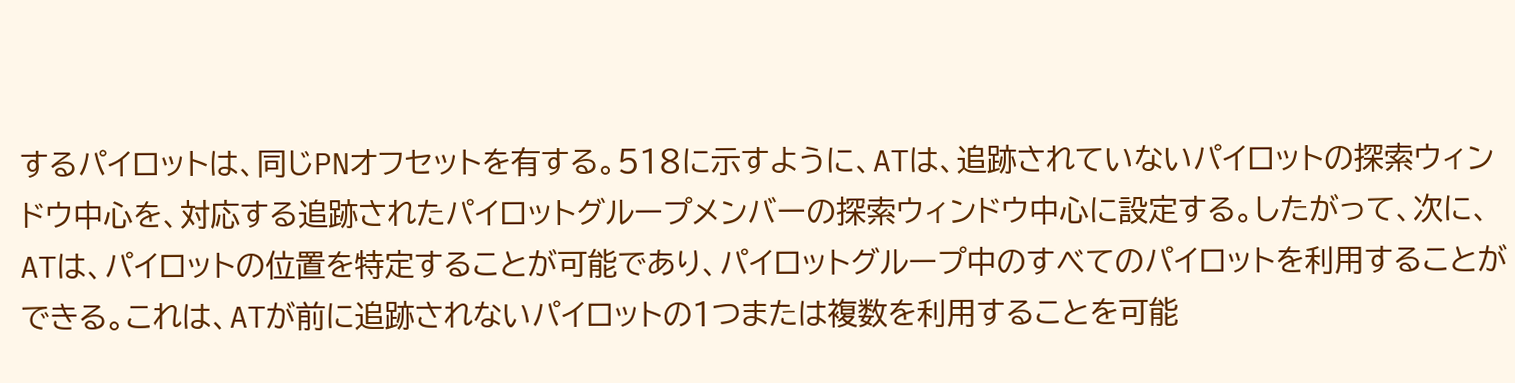するパイロットは、同じPNオフセットを有する。518に示すように、ATは、追跡されていないパイロットの探索ウィンドウ中心を、対応する追跡されたパイロットグループメンバーの探索ウィンドウ中心に設定する。したがって、次に、ATは、パイロットの位置を特定することが可能であり、パイロットグループ中のすべてのパイロットを利用することができる。これは、ATが前に追跡されないパイロットの1つまたは複数を利用することを可能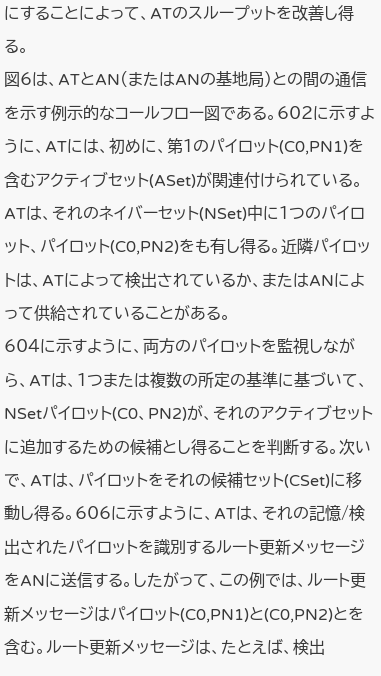にすることによって、ATのスループットを改善し得る。
図6は、ATとAN(またはANの基地局)との間の通信を示す例示的なコールフロー図である。602に示すように、ATには、初めに、第1のパイロット(C0,PN1)を含むアクティブセット(ASet)が関連付けられている。ATは、それのネイバーセット(NSet)中に1つのパイロット、パイロット(C0,PN2)をも有し得る。近隣パイロットは、ATによって検出されているか、またはANによって供給されていることがある。
604に示すように、両方のパイロットを監視しながら、ATは、1つまたは複数の所定の基準に基づいて、NSetパイロット(C0、PN2)が、それのアクティブセットに追加するための候補とし得ることを判断する。次いで、ATは、パイロットをそれの候補セット(CSet)に移動し得る。606に示すように、ATは、それの記憶/検出されたパイロットを識別するルート更新メッセージをANに送信する。したがって、この例では、ルート更新メッセージはパイロット(C0,PN1)と(C0,PN2)とを含む。ルート更新メッセージは、たとえば、検出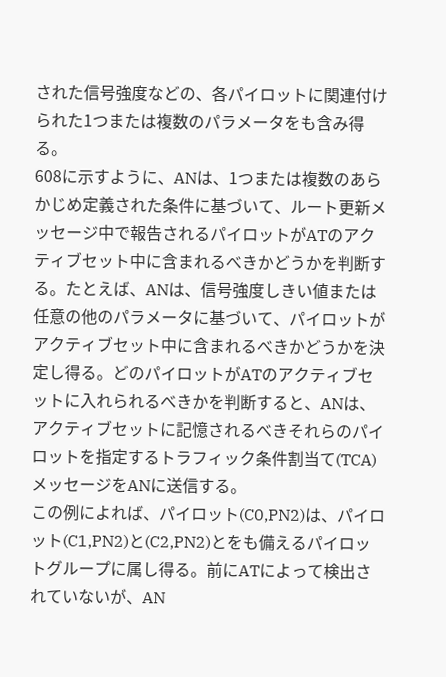された信号強度などの、各パイロットに関連付けられた1つまたは複数のパラメータをも含み得る。
608に示すように、ANは、1つまたは複数のあらかじめ定義された条件に基づいて、ルート更新メッセージ中で報告されるパイロットがATのアクティブセット中に含まれるべきかどうかを判断する。たとえば、ANは、信号強度しきい値または任意の他のパラメータに基づいて、パイロットがアクティブセット中に含まれるべきかどうかを決定し得る。どのパイロットがATのアクティブセットに入れられるべきかを判断すると、ANは、アクティブセットに記憶されるべきそれらのパイロットを指定するトラフィック条件割当て(TCA)メッセージをANに送信する。
この例によれば、パイロット(C0,PN2)は、パイロット(C1,PN2)と(C2,PN2)とをも備えるパイロットグループに属し得る。前にATによって検出されていないが、AN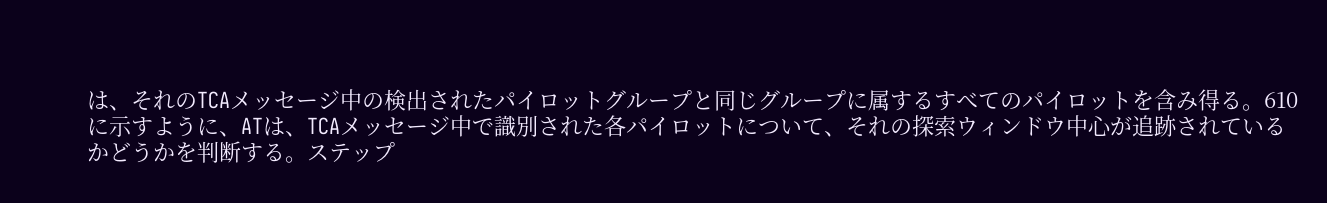は、それのTCAメッセージ中の検出されたパイロットグループと同じグループに属するすべてのパイロットを含み得る。610に示すように、ATは、TCAメッセージ中で識別された各パイロットについて、それの探索ウィンドウ中心が追跡されているかどうかを判断する。ステップ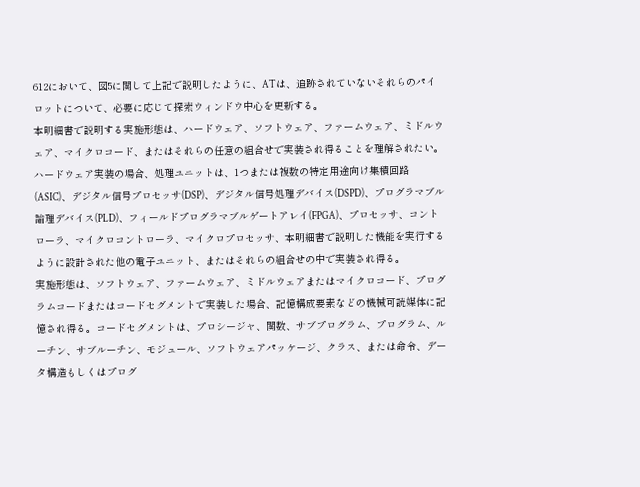612において、図5に関して上記で説明したように、ATは、追跡されていないそれらのパイロットについて、必要に応じて探索ウィンドウ中心を更新する。
本明細書で説明する実施形態は、ハードウェア、ソフトウェア、ファームウェア、ミドルウェア、マイクロコード、またはそれらの任意の組合せで実装され得ることを理解されたい。ハードウェア実装の場合、処理ユニットは、1つまたは複数の特定用途向け集積回路(ASIC)、デジタル信号プロセッサ(DSP)、デジタル信号処理デバイス(DSPD)、プログラマブル論理デバイス(PLD)、フィールドプログラマブルゲートアレイ(FPGA)、プロセッサ、コントローラ、マイクロコントローラ、マイクロプロセッサ、本明細書で説明した機能を実行するように設計された他の電子ユニット、またはそれらの組合せの中で実装され得る。
実施形態は、ソフトウェア、ファームウェア、ミドルウェアまたはマイクロコード、プログラムコードまたはコードセグメントで実装した場合、記憶構成要素などの機械可読媒体に記憶され得る。コードセグメントは、プロシージャ、関数、サブプログラム、プログラム、ルーチン、サブルーチン、モジュール、ソフトウェアパッケージ、クラス、または命令、データ構造もしくはプログ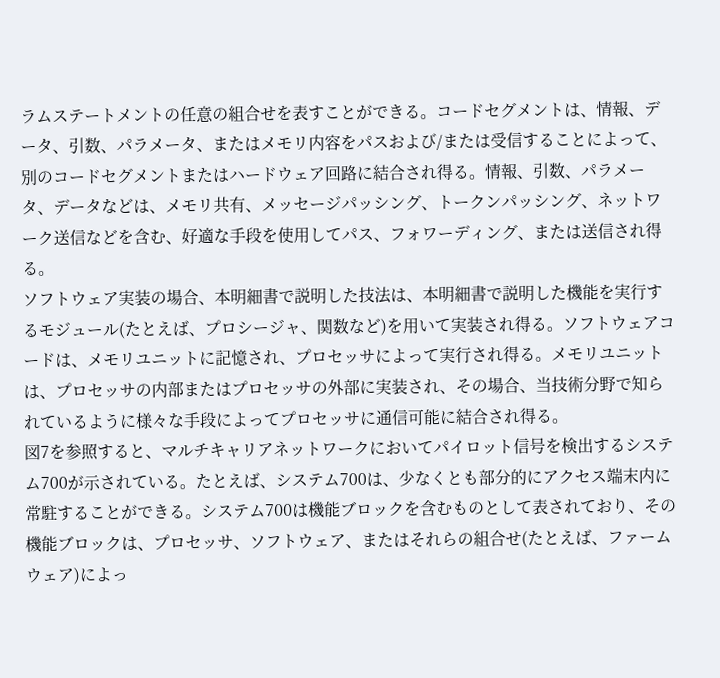ラムステートメントの任意の組合せを表すことができる。コードセグメントは、情報、データ、引数、パラメータ、またはメモリ内容をパスおよび/または受信することによって、別のコードセグメントまたはハードウェア回路に結合され得る。情報、引数、パラメータ、データなどは、メモリ共有、メッセージパッシング、トークンパッシング、ネットワーク送信などを含む、好適な手段を使用してパス、フォワーディング、または送信され得る。
ソフトウェア実装の場合、本明細書で説明した技法は、本明細書で説明した機能を実行するモジュール(たとえば、プロシージャ、関数など)を用いて実装され得る。ソフトウェアコードは、メモリユニットに記憶され、プロセッサによって実行され得る。メモリユニットは、プロセッサの内部またはプロセッサの外部に実装され、その場合、当技術分野で知られているように様々な手段によってプロセッサに通信可能に結合され得る。
図7を参照すると、マルチキャリアネットワークにおいてパイロット信号を検出するシステム700が示されている。たとえば、システム700は、少なくとも部分的にアクセス端末内に常駐することができる。システム700は機能ブロックを含むものとして表されており、その機能ブロックは、プロセッサ、ソフトウェア、またはそれらの組合せ(たとえば、ファームウェア)によっ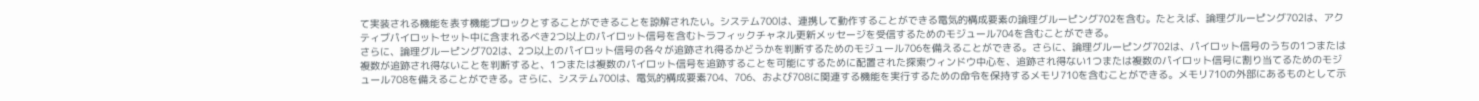て実装される機能を表す機能ブロックとすることができることを諒解されたい。システム700は、連携して動作することができる電気的構成要素の論理グルーピング702を含む。たとえば、論理グルーピング702は、アクティブパイロットセット中に含まれるべき2つ以上のパイロット信号を含むトラフィックチャネル更新メッセージを受信するためのモジュール704を含むことができる。
さらに、論理グルーピング702は、2つ以上のパイロット信号の各々が追跡され得るかどうかを判断するためのモジュール706を備えることができる。さらに、論理グルーピング702は、パイロット信号のうちの1つまたは複数が追跡され得ないことを判断すると、1つまたは複数のパイロット信号を追跡することを可能にするために配置された探索ウィンドウ中心を、追跡され得ない1つまたは複数のパイロット信号に割り当てるためのモジュール708を備えることができる。さらに、システム700は、電気的構成要素704、706、および708に関連する機能を実行するための命令を保持するメモリ710を含むことができる。メモリ710の外部にあるものとして示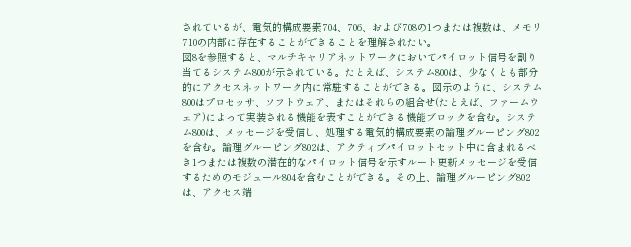されているが、電気的構成要素704、706、および708の1つまたは複数は、メモリ710の内部に存在することができることを理解されたい。
図8を参照すると、マルチキャリアネットワークにおいてパイロット信号を割り当てるシステム800が示されている。たとえば、システム800は、少なくとも部分的にアクセスネットワーク内に常駐することができる。図示のように、システム800はプロセッサ、ソフトウェア、またはそれらの組合せ(たとえば、ファームウェア)によって実装される機能を表すことができる機能ブロックを含む。システム800は、メッセージを受信し、処理する電気的構成要素の論理グルーピング802を含む。論理グルーピング802は、アクティブパイロットセット中に含まれるべき1つまたは複数の潜在的なパイロット信号を示すルート更新メッセージを受信するためのモジュール804を含むことができる。その上、論理グルーピング802は、アクセス端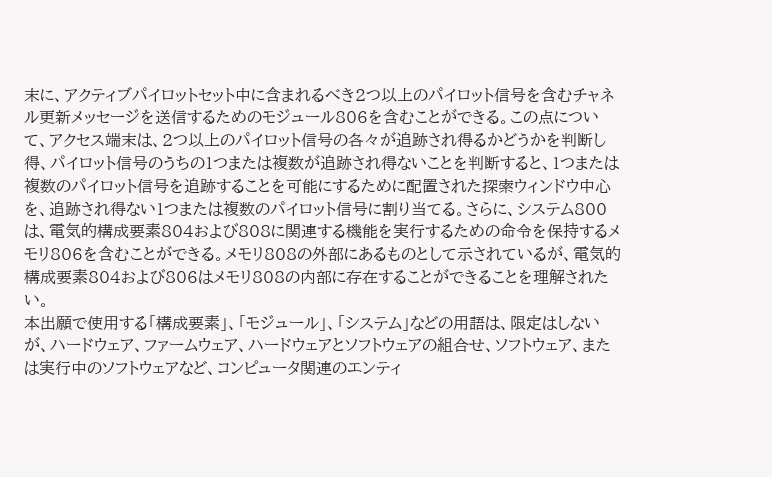末に、アクティブパイロットセット中に含まれるべき2つ以上のパイロット信号を含むチャネル更新メッセージを送信するためのモジュール806を含むことができる。この点について、アクセス端末は、2つ以上のパイロット信号の各々が追跡され得るかどうかを判断し得、パイロット信号のうちの1つまたは複数が追跡され得ないことを判断すると、1つまたは複数のパイロット信号を追跡することを可能にするために配置された探索ウィンドウ中心を、追跡され得ない1つまたは複数のパイロット信号に割り当てる。さらに、システム800は、電気的構成要素804および808に関連する機能を実行するための命令を保持するメモリ806を含むことができる。メモリ808の外部にあるものとして示されているが、電気的構成要素804および806はメモリ808の内部に存在することができることを理解されたい。
本出願で使用する「構成要素」、「モジュール」、「システム」などの用語は、限定はしないが、ハードウェア、ファームウェア、ハードウェアとソフトウェアの組合せ、ソフトウェア、または実行中のソフトウェアなど、コンピュータ関連のエンティ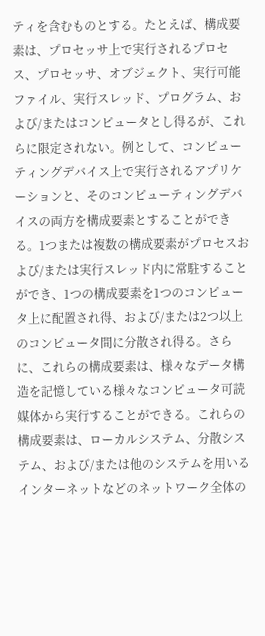ティを含むものとする。たとえば、構成要素は、プロセッサ上で実行されるプロセス、プロセッサ、オブジェクト、実行可能ファイル、実行スレッド、プログラム、および/またはコンピュータとし得るが、これらに限定されない。例として、コンピューティングデバイス上で実行されるアプリケーションと、そのコンピューティングデバイスの両方を構成要素とすることができる。1つまたは複数の構成要素がプロセスおよび/または実行スレッド内に常駐することができ、1つの構成要素を1つのコンピュータ上に配置され得、および/または2つ以上のコンピュータ間に分散され得る。さらに、これらの構成要素は、様々なデータ構造を記憶している様々なコンピュータ可読媒体から実行することができる。これらの構成要素は、ローカルシステム、分散システム、および/または他のシステムを用いるインターネットなどのネットワーク全体の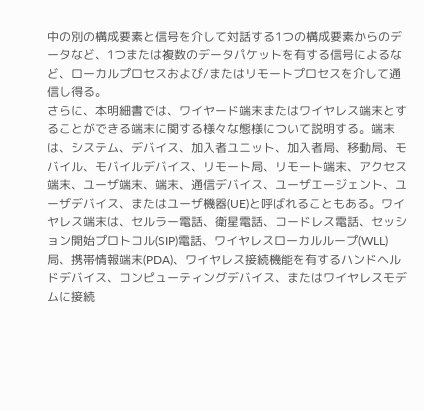中の別の構成要素と信号を介して対話する1つの構成要素からのデータなど、1つまたは複数のデータパケットを有する信号によるなど、ローカルプロセスおよび/またはリモートプロセスを介して通信し得る。
さらに、本明細書では、ワイヤード端末またはワイヤレス端末とすることができる端末に関する様々な態様について説明する。端末は、システム、デバイス、加入者ユニット、加入者局、移動局、モバイル、モバイルデバイス、リモート局、リモート端末、アクセス端末、ユーザ端末、端末、通信デバイス、ユーザエージェント、ユーザデバイス、またはユーザ機器(UE)と呼ばれることもある。ワイヤレス端末は、セルラー電話、衛星電話、コードレス電話、セッション開始プロトコル(SIP)電話、ワイヤレスローカルループ(WLL)局、携帯情報端末(PDA)、ワイヤレス接続機能を有するハンドヘルドデバイス、コンピューティングデバイス、またはワイヤレスモデムに接続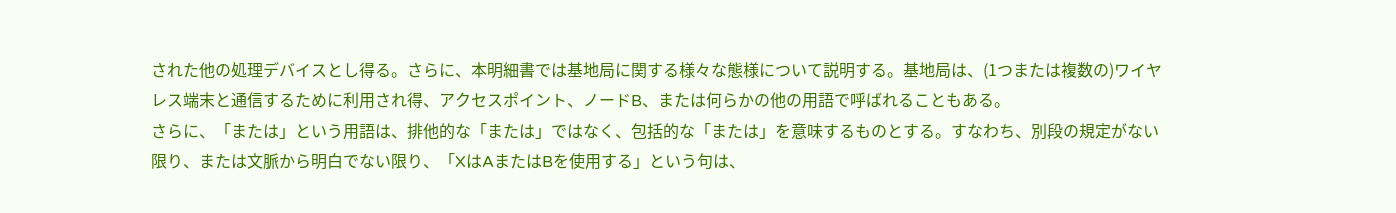された他の処理デバイスとし得る。さらに、本明細書では基地局に関する様々な態様について説明する。基地局は、(1つまたは複数の)ワイヤレス端末と通信するために利用され得、アクセスポイント、ノードB、または何らかの他の用語で呼ばれることもある。
さらに、「または」という用語は、排他的な「または」ではなく、包括的な「または」を意味するものとする。すなわち、別段の規定がない限り、または文脈から明白でない限り、「XはAまたはBを使用する」という句は、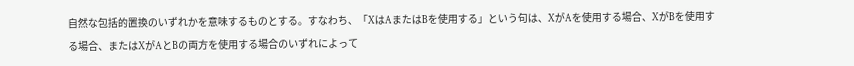自然な包括的置換のいずれかを意味するものとする。すなわち、「XはAまたはBを使用する」という句は、XがAを使用する場合、XがBを使用する場合、またはXがAとBの両方を使用する場合のいずれによって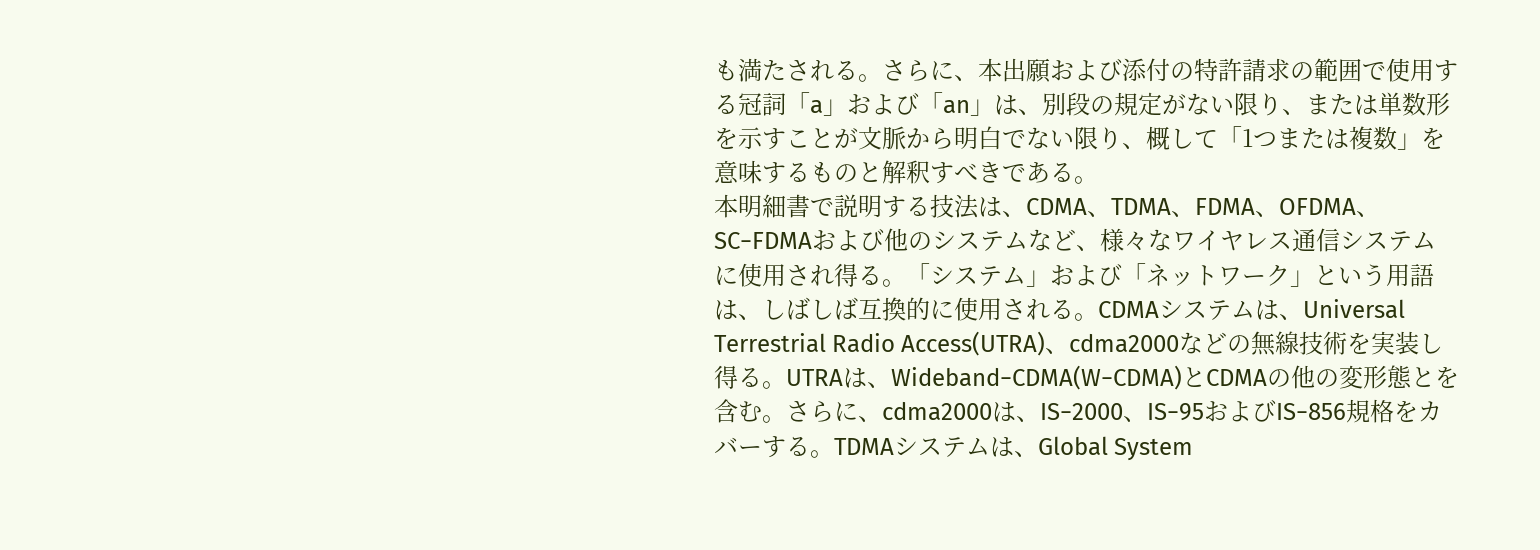も満たされる。さらに、本出願および添付の特許請求の範囲で使用する冠詞「a」および「an」は、別段の規定がない限り、または単数形を示すことが文脈から明白でない限り、概して「1つまたは複数」を意味するものと解釈すべきである。
本明細書で説明する技法は、CDMA、TDMA、FDMA、OFDMA、SC−FDMAおよび他のシステムなど、様々なワイヤレス通信システムに使用され得る。「システム」および「ネットワーク」という用語は、しばしば互換的に使用される。CDMAシステムは、Universal Terrestrial Radio Access(UTRA)、cdma2000などの無線技術を実装し得る。UTRAは、Wideband−CDMA(W−CDMA)とCDMAの他の変形態とを含む。さらに、cdma2000は、IS−2000、IS−95およびIS−856規格をカバーする。TDMAシステムは、Global System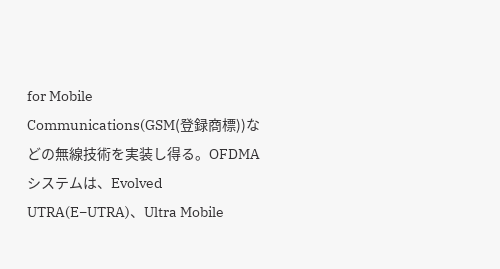for Mobile Communications(GSM(登録商標))などの無線技術を実装し得る。OFDMAシステムは、Evolved UTRA(E−UTRA)、Ultra Mobile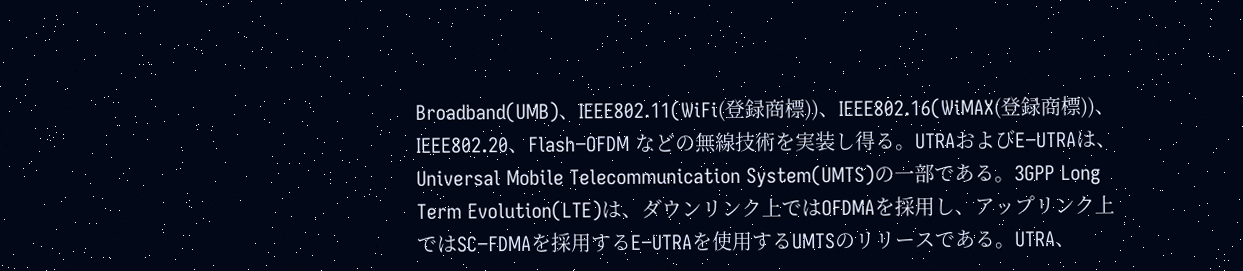Broadband(UMB)、IEEE802.11(WiFi(登録商標))、IEEE802.16(WiMAX(登録商標))、IEEE802.20、Flash−OFDM などの無線技術を実装し得る。UTRAおよびE−UTRAは、Universal Mobile Telecommunication System(UMTS)の一部である。3GPP Long Term Evolution(LTE)は、ダウンリンク上ではOFDMAを採用し、アップリンク上ではSC−FDMAを採用するE−UTRAを使用するUMTSのリリースである。UTRA、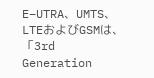E−UTRA、UMTS、LTEおよびGSMは、「3rd Generation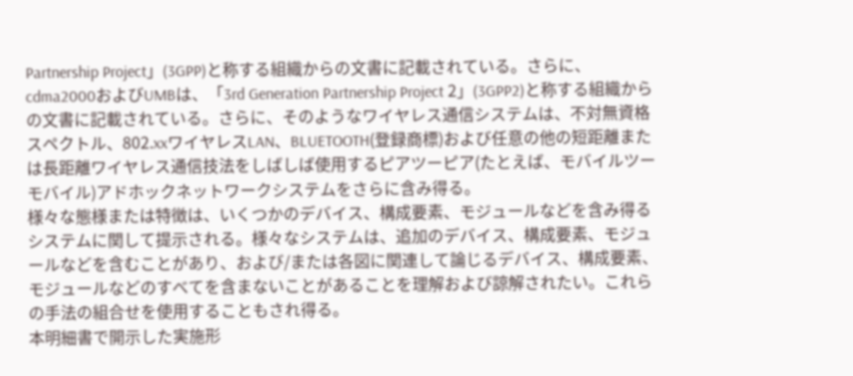Partnership Project」(3GPP)と称する組織からの文書に記載されている。さらに、cdma2000およびUMBは、「3rd Generation Partnership Project 2」(3GPP2)と称する組織からの文書に記載されている。さらに、そのようなワイヤレス通信システムは、不対無資格スペクトル、802.xxワイヤレスLAN、BLUETOOTH(登録商標)および任意の他の短距離または長距離ワイヤレス通信技法をしばしば使用するピアツーピア(たとえば、モバイルツーモバイル)アドホックネットワークシステムをさらに含み得る。
様々な態様または特徴は、いくつかのデバイス、構成要素、モジュールなどを含み得るシステムに関して提示される。様々なシステムは、追加のデバイス、構成要素、モジュールなどを含むことがあり、および/または各図に関連して論じるデバイス、構成要素、モジュールなどのすべてを含まないことがあることを理解および諒解されたい。これらの手法の組合せを使用することもされ得る。
本明細書で開示した実施形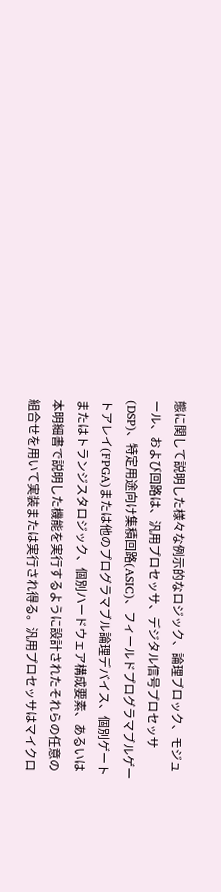態に関して説明した様々な例示的なロジック、論理ブロック、モジュール、および回路は、汎用プロセッサ、デジタル信号プロセッサ(DSP)、特定用途向け集積回路(ASIC)、フィールドプログラマブルゲートアレイ(FPGA)または他のプログラマブル論理デバイス、個別ゲートまたはトランジスタロジック、個別ハードウェア構成要素、あるいは本明細書で説明した機能を実行するように設計されたそれらの任意の組合せを用いて実装または実行され得る。汎用プロセッサはマイクロ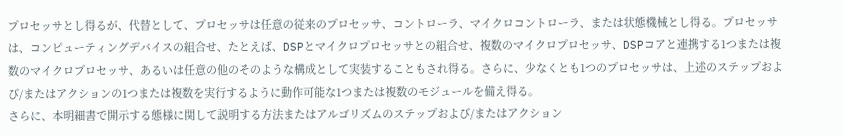プロセッサとし得るが、代替として、プロセッサは任意の従来のプロセッサ、コントローラ、マイクロコントローラ、または状態機械とし得る。プロセッサは、コンピューティングデバイスの組合せ、たとえば、DSPとマイクロプロセッサとの組合せ、複数のマイクロプロセッサ、DSPコアと連携する1つまたは複数のマイクロプロセッサ、あるいは任意の他のそのような構成として実装することもされ得る。さらに、少なくとも1つのプロセッサは、上述のステップおよび/またはアクションの1つまたは複数を実行するように動作可能な1つまたは複数のモジュールを備え得る。
さらに、本明細書で開示する態様に関して説明する方法またはアルゴリズムのステップおよび/またはアクション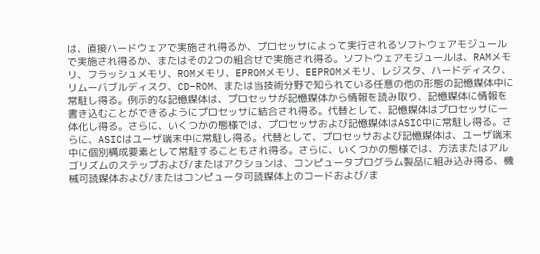は、直接ハードウェアで実施され得るか、プロセッサによって実行されるソフトウェアモジュールで実施され得るか、またはその2つの組合せで実施され得る。ソフトウェアモジュールは、RAMメモリ、フラッシュメモリ、ROMメモリ、EPROMメモリ、EEPROMメモリ、レジスタ、ハードディスク、リムーバブルディスク、CD−ROM、または当技術分野で知られている任意の他の形態の記憶媒体中に常駐し得る。例示的な記憶媒体は、プロセッサが記憶媒体から情報を読み取り、記憶媒体に情報を書き込むことができるようにプロセッサに結合され得る。代替として、記憶媒体はプロセッサに一体化し得る。さらに、いくつかの態様では、プロセッサおよび記憶媒体はASIC中に常駐し得る。さらに、ASICはユーザ端末中に常駐し得る。代替として、プロセッサおよび記憶媒体は、ユーザ端末中に個別構成要素として常駐することもされ得る。さらに、いくつかの態様では、方法またはアルゴリズムのステップおよび/またはアクションは、コンピュータプログラム製品に組み込み得る、機械可読媒体および/またはコンピュータ可読媒体上のコードおよび/ま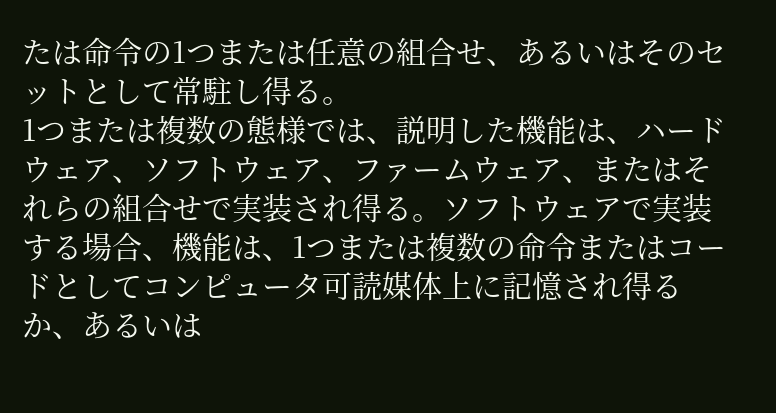たは命令の1つまたは任意の組合せ、あるいはそのセットとして常駐し得る。
1つまたは複数の態様では、説明した機能は、ハードウェア、ソフトウェア、ファームウェア、またはそれらの組合せで実装され得る。ソフトウェアで実装する場合、機能は、1つまたは複数の命令またはコードとしてコンピュータ可読媒体上に記憶され得るか、あるいは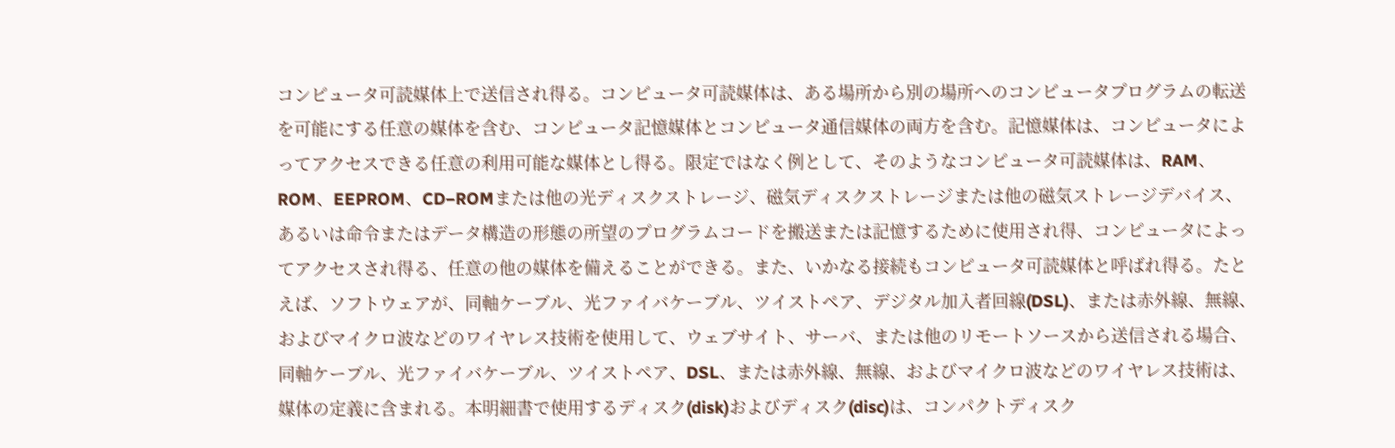コンピュータ可読媒体上で送信され得る。コンピュータ可読媒体は、ある場所から別の場所へのコンピュータプログラムの転送を可能にする任意の媒体を含む、コンピュータ記憶媒体とコンピュータ通信媒体の両方を含む。記憶媒体は、コンピュータによってアクセスできる任意の利用可能な媒体とし得る。限定ではなく例として、そのようなコンピュータ可読媒体は、RAM、ROM、EEPROM、CD−ROMまたは他の光ディスクストレージ、磁気ディスクストレージまたは他の磁気ストレージデバイス、あるいは命令またはデータ構造の形態の所望のプログラムコードを搬送または記憶するために使用され得、コンピュータによってアクセスされ得る、任意の他の媒体を備えることができる。また、いかなる接続もコンピュータ可読媒体と呼ばれ得る。たとえば、ソフトウェアが、同軸ケーブル、光ファイバケーブル、ツイストペア、デジタル加入者回線(DSL)、または赤外線、無線、およびマイクロ波などのワイヤレス技術を使用して、ウェブサイト、サーバ、または他のリモートソースから送信される場合、同軸ケーブル、光ファイバケーブル、ツイストペア、DSL、または赤外線、無線、およびマイクロ波などのワイヤレス技術は、媒体の定義に含まれる。本明細書で使用するディスク(disk)およびディスク(disc)は、コンパクトディスク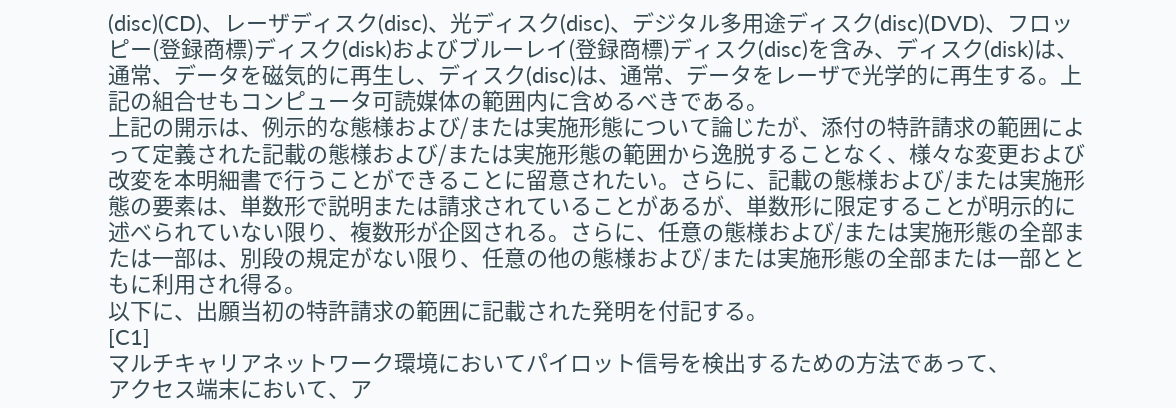(disc)(CD)、レーザディスク(disc)、光ディスク(disc)、デジタル多用途ディスク(disc)(DVD)、フロッピー(登録商標)ディスク(disk)およびブルーレイ(登録商標)ディスク(disc)を含み、ディスク(disk)は、通常、データを磁気的に再生し、ディスク(disc)は、通常、データをレーザで光学的に再生する。上記の組合せもコンピュータ可読媒体の範囲内に含めるべきである。
上記の開示は、例示的な態様および/または実施形態について論じたが、添付の特許請求の範囲によって定義された記載の態様および/または実施形態の範囲から逸脱することなく、様々な変更および改変を本明細書で行うことができることに留意されたい。さらに、記載の態様および/または実施形態の要素は、単数形で説明または請求されていることがあるが、単数形に限定することが明示的に述べられていない限り、複数形が企図される。さらに、任意の態様および/または実施形態の全部または一部は、別段の規定がない限り、任意の他の態様および/または実施形態の全部または一部とともに利用され得る。
以下に、出願当初の特許請求の範囲に記載された発明を付記する。
[C1]
マルチキャリアネットワーク環境においてパイロット信号を検出するための方法であって、
アクセス端末において、ア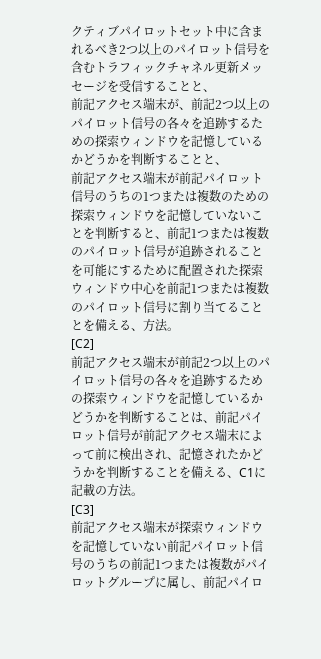クティブパイロットセット中に含まれるべき2つ以上のパイロット信号を含むトラフィックチャネル更新メッセージを受信することと、
前記アクセス端末が、前記2つ以上のパイロット信号の各々を追跡するための探索ウィンドウを記憶しているかどうかを判断することと、
前記アクセス端末が前記パイロット信号のうちの1つまたは複数のための探索ウィンドウを記憶していないことを判断すると、前記1つまたは複数のパイロット信号が追跡されることを可能にするために配置された探索ウィンドウ中心を前記1つまたは複数のパイロット信号に割り当てることとを備える、方法。
[C2]
前記アクセス端末が前記2つ以上のパイロット信号の各々を追跡するための探索ウィンドウを記憶しているかどうかを判断することは、前記パイロット信号が前記アクセス端末によって前に検出され、記憶されたかどうかを判断することを備える、C1に記載の方法。
[C3]
前記アクセス端末が探索ウィンドウを記憶していない前記パイロット信号のうちの前記1つまたは複数がパイロットグループに属し、前記パイロ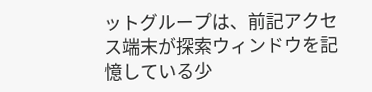ットグループは、前記アクセス端末が探索ウィンドウを記憶している少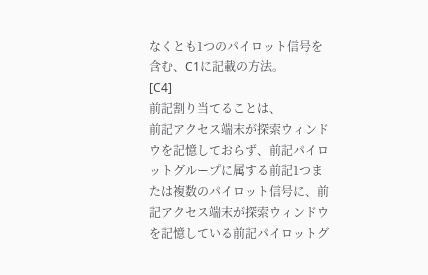なくとも1つのパイロット信号を含む、C1に記載の方法。
[C4]
前記割り当てることは、
前記アクセス端末が探索ウィンドウを記憶しておらず、前記パイロットグループに属する前記1つまたは複数のパイロット信号に、前記アクセス端末が探索ウィンドウを記憶している前記パイロットグ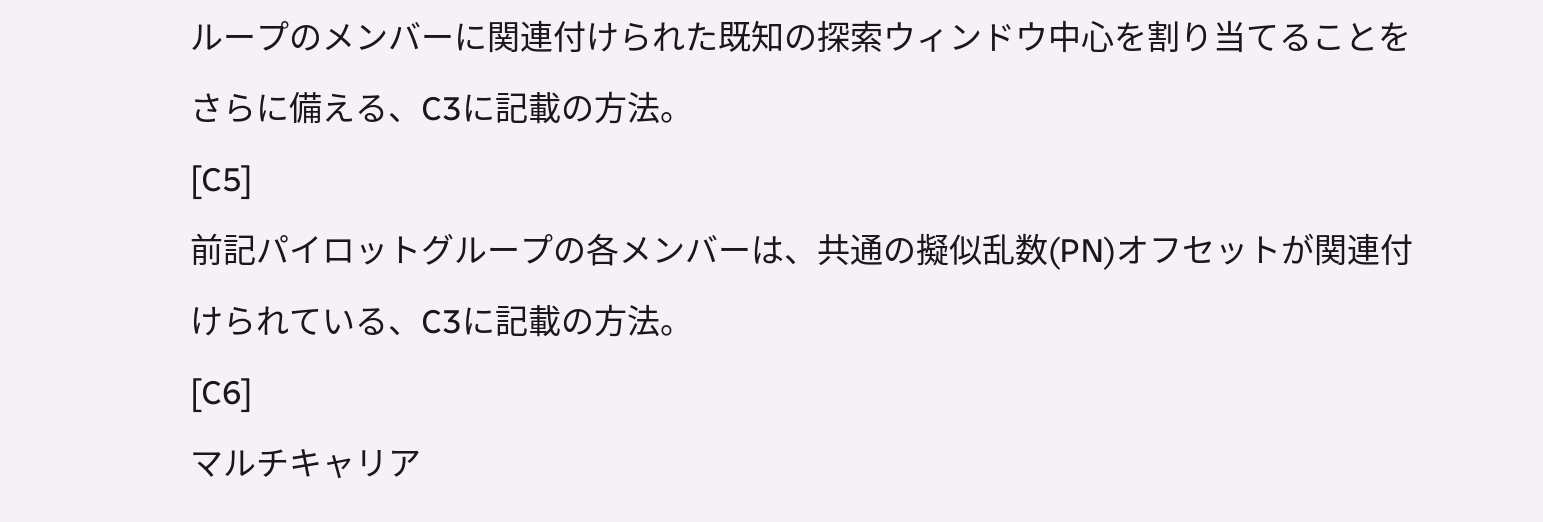ループのメンバーに関連付けられた既知の探索ウィンドウ中心を割り当てることをさらに備える、C3に記載の方法。
[C5]
前記パイロットグループの各メンバーは、共通の擬似乱数(PN)オフセットが関連付けられている、C3に記載の方法。
[C6]
マルチキャリア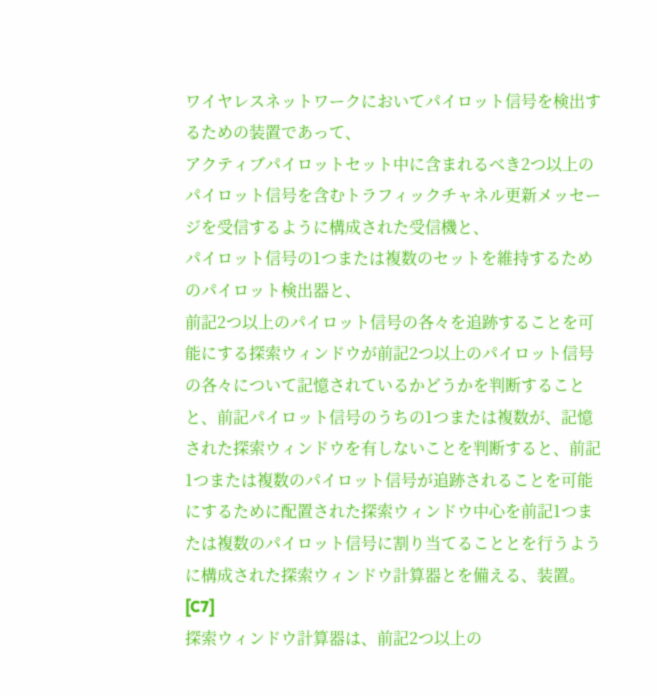ワイヤレスネットワークにおいてパイロット信号を検出するための装置であって、
アクティブパイロットセット中に含まれるべき2つ以上のパイロット信号を含むトラフィックチャネル更新メッセージを受信するように構成された受信機と、
パイロット信号の1つまたは複数のセットを維持するためのパイロット検出器と、
前記2つ以上のパイロット信号の各々を追跡することを可能にする探索ウィンドウが前記2つ以上のパイロット信号の各々について記憶されているかどうかを判断することと、前記パイロット信号のうちの1つまたは複数が、記憶された探索ウィンドウを有しないことを判断すると、前記1つまたは複数のパイロット信号が追跡されることを可能にするために配置された探索ウィンドウ中心を前記1つまたは複数のパイロット信号に割り当てることとを行うように構成された探索ウィンドウ計算器とを備える、装置。
[C7]
探索ウィンドウ計算器は、前記2つ以上の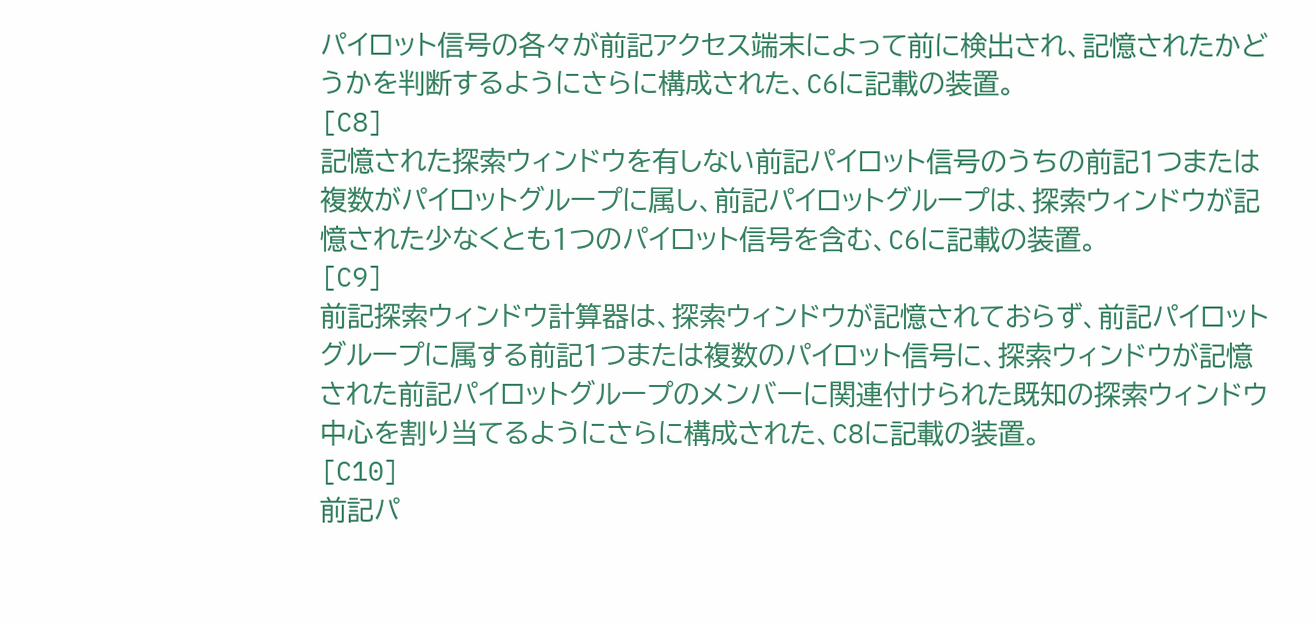パイロット信号の各々が前記アクセス端末によって前に検出され、記憶されたかどうかを判断するようにさらに構成された、C6に記載の装置。
[C8]
記憶された探索ウィンドウを有しない前記パイロット信号のうちの前記1つまたは複数がパイロットグループに属し、前記パイロットグループは、探索ウィンドウが記憶された少なくとも1つのパイロット信号を含む、C6に記載の装置。
[C9]
前記探索ウィンドウ計算器は、探索ウィンドウが記憶されておらず、前記パイロットグループに属する前記1つまたは複数のパイロット信号に、探索ウィンドウが記憶された前記パイロットグループのメンバーに関連付けられた既知の探索ウィンドウ中心を割り当てるようにさらに構成された、C8に記載の装置。
[C10]
前記パ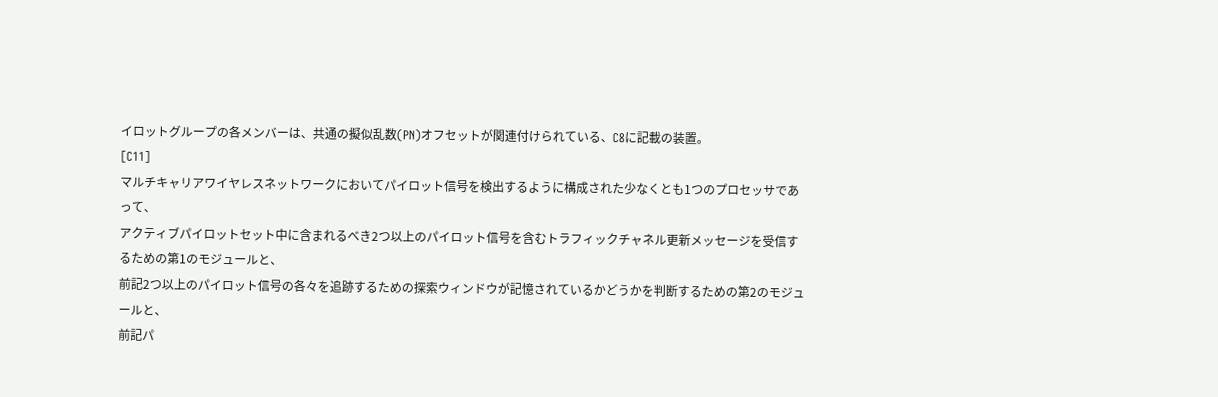イロットグループの各メンバーは、共通の擬似乱数(PN)オフセットが関連付けられている、C8に記載の装置。
[C11]
マルチキャリアワイヤレスネットワークにおいてパイロット信号を検出するように構成された少なくとも1つのプロセッサであって、
アクティブパイロットセット中に含まれるべき2つ以上のパイロット信号を含むトラフィックチャネル更新メッセージを受信するための第1のモジュールと、
前記2つ以上のパイロット信号の各々を追跡するための探索ウィンドウが記憶されているかどうかを判断するための第2のモジュールと、
前記パ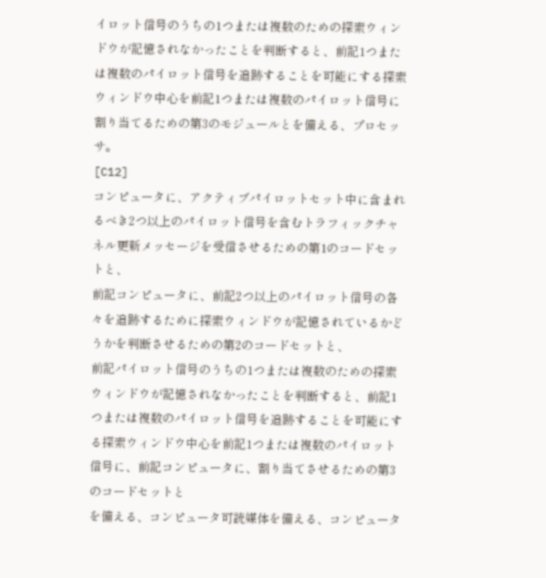イロット信号のうちの1つまたは複数のための探索ウィンドウが記憶されなかったことを判断すると、前記1つまたは複数のパイロット信号を追跡することを可能にする探索ウィンドウ中心を前記1つまたは複数のパイロット信号に割り当てるための第3のモジュールとを備える、プロセッサ。
[C12]
コンピュータに、アクティブパイロットセット中に含まれるべき2つ以上のパイロット信号を含むトラフィックチャネル更新メッセージを受信させるための第1のコードセットと、
前記コンピュータに、前記2つ以上のパイロット信号の各々を追跡するために探索ウィンドウが記憶されているかどうかを判断させるための第2のコードセットと、
前記パイロット信号のうちの1つまたは複数のための探索ウィンドウが記憶されなかったことを判断すると、前記1つまたは複数のパイロット信号を追跡することを可能にする探索ウィンドウ中心を前記1つまたは複数のパイロット信号に、前記コンピュータに、割り当てさせるための第3のコードセットと
を備える、コンピュータ可読媒体を備える、コンピュータ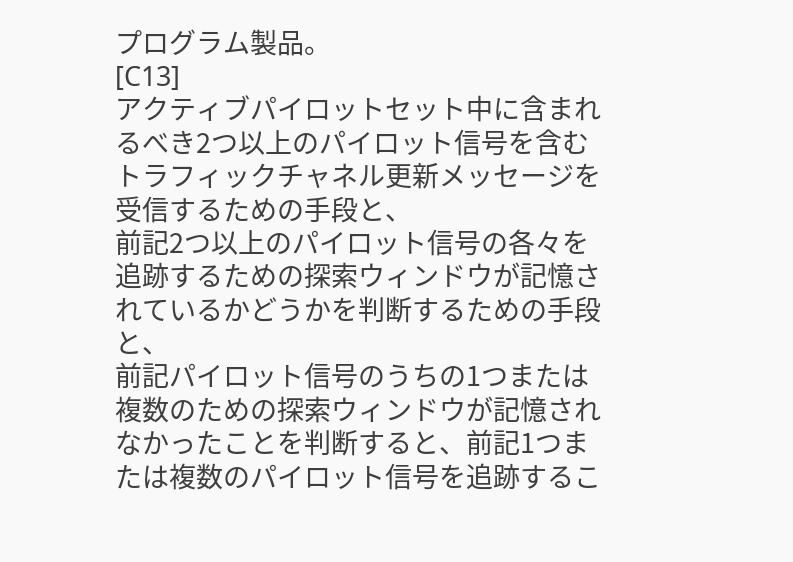プログラム製品。
[C13]
アクティブパイロットセット中に含まれるべき2つ以上のパイロット信号を含むトラフィックチャネル更新メッセージを受信するための手段と、
前記2つ以上のパイロット信号の各々を追跡するための探索ウィンドウが記憶されているかどうかを判断するための手段と、
前記パイロット信号のうちの1つまたは複数のための探索ウィンドウが記憶されなかったことを判断すると、前記1つまたは複数のパイロット信号を追跡するこ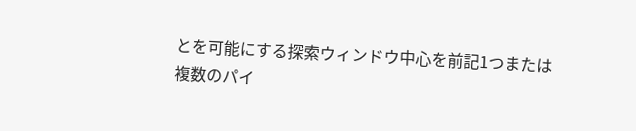とを可能にする探索ウィンドウ中心を前記1つまたは複数のパイ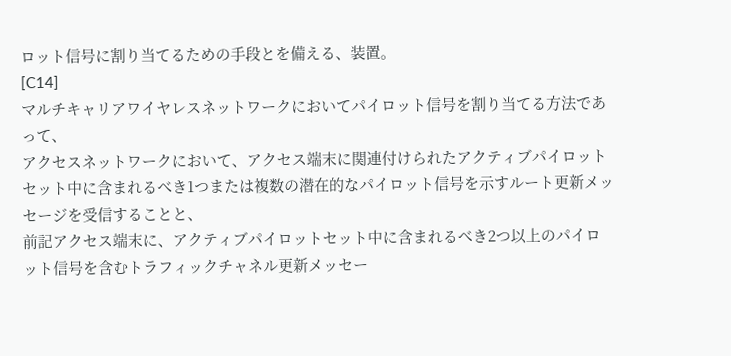ロット信号に割り当てるための手段とを備える、装置。
[C14]
マルチキャリアワイヤレスネットワークにおいてパイロット信号を割り当てる方法であって、
アクセスネットワークにおいて、アクセス端末に関連付けられたアクティブパイロットセット中に含まれるべき1つまたは複数の潜在的なパイロット信号を示すルート更新メッセージを受信することと、
前記アクセス端末に、アクティブパイロットセット中に含まれるべき2つ以上のパイロット信号を含むトラフィックチャネル更新メッセー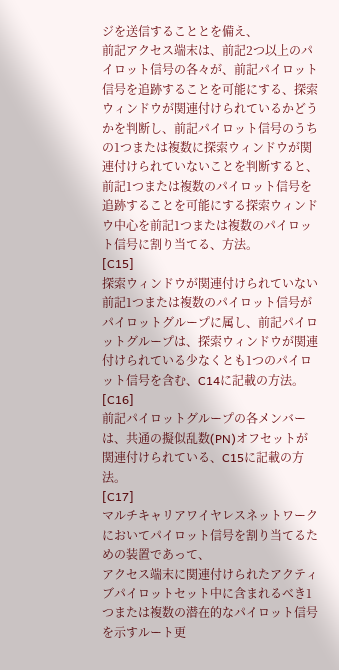ジを送信することとを備え、
前記アクセス端末は、前記2つ以上のパイロット信号の各々が、前記パイロット信号を追跡することを可能にする、探索ウィンドウが関連付けられているかどうかを判断し、前記パイロット信号のうちの1つまたは複数に探索ウィンドウが関連付けられていないことを判断すると、前記1つまたは複数のパイロット信号を追跡することを可能にする探索ウィンドウ中心を前記1つまたは複数のパイロット信号に割り当てる、方法。
[C15]
探索ウィンドウが関連付けられていない前記1つまたは複数のパイロット信号がパイロットグループに属し、前記パイロットグループは、探索ウィンドウが関連付けられている少なくとも1つのパイロット信号を含む、C14に記載の方法。
[C16]
前記パイロットグループの各メンバーは、共通の擬似乱数(PN)オフセットが関連付けられている、C15に記載の方法。
[C17]
マルチキャリアワイヤレスネットワークにおいてパイロット信号を割り当てるための装置であって、
アクセス端末に関連付けられたアクティブパイロットセット中に含まれるべき1つまたは複数の潜在的なパイロット信号を示すルート更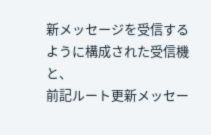新メッセージを受信するように構成された受信機と、
前記ルート更新メッセー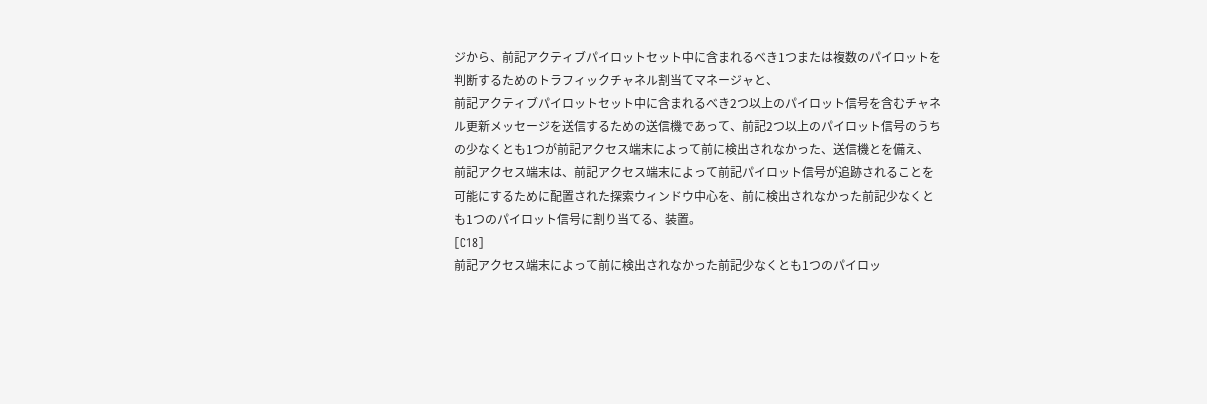ジから、前記アクティブパイロットセット中に含まれるべき1つまたは複数のパイロットを判断するためのトラフィックチャネル割当てマネージャと、
前記アクティブパイロットセット中に含まれるべき2つ以上のパイロット信号を含むチャネル更新メッセージを送信するための送信機であって、前記2つ以上のパイロット信号のうちの少なくとも1つが前記アクセス端末によって前に検出されなかった、送信機とを備え、
前記アクセス端末は、前記アクセス端末によって前記パイロット信号が追跡されることを可能にするために配置された探索ウィンドウ中心を、前に検出されなかった前記少なくとも1つのパイロット信号に割り当てる、装置。
[C18]
前記アクセス端末によって前に検出されなかった前記少なくとも1つのパイロッ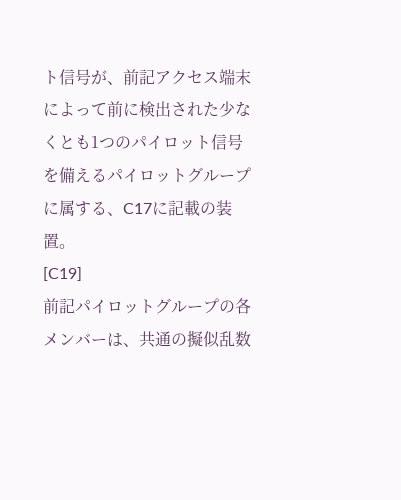ト信号が、前記アクセス端末によって前に検出された少なくとも1つのパイロット信号を備えるパイロットグループに属する、C17に記載の装置。
[C19]
前記パイロットグループの各メンバーは、共通の擬似乱数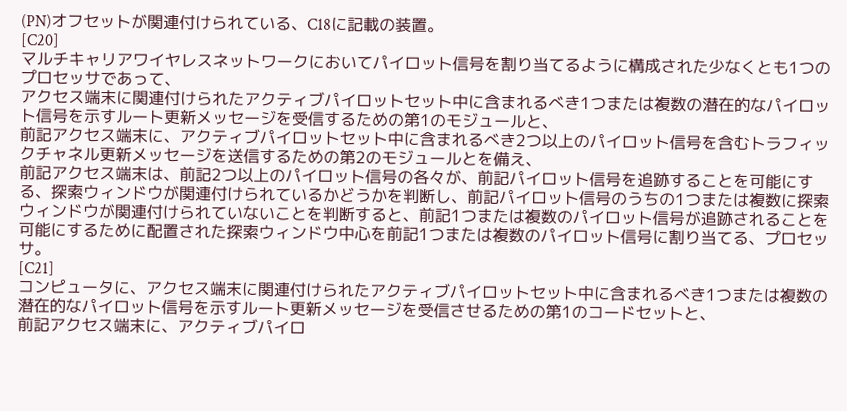(PN)オフセットが関連付けられている、C18に記載の装置。
[C20]
マルチキャリアワイヤレスネットワークにおいてパイロット信号を割り当てるように構成された少なくとも1つのプロセッサであって、
アクセス端末に関連付けられたアクティブパイロットセット中に含まれるべき1つまたは複数の潜在的なパイロット信号を示すルート更新メッセージを受信するための第1のモジュールと、
前記アクセス端末に、アクティブパイロットセット中に含まれるべき2つ以上のパイロット信号を含むトラフィックチャネル更新メッセージを送信するための第2のモジュールとを備え、
前記アクセス端末は、前記2つ以上のパイロット信号の各々が、前記パイロット信号を追跡することを可能にする、探索ウィンドウが関連付けられているかどうかを判断し、前記パイロット信号のうちの1つまたは複数に探索ウィンドウが関連付けられていないことを判断すると、前記1つまたは複数のパイロット信号が追跡されることを可能にするために配置された探索ウィンドウ中心を前記1つまたは複数のパイロット信号に割り当てる、プロセッサ。
[C21]
コンピュータに、アクセス端末に関連付けられたアクティブパイロットセット中に含まれるべき1つまたは複数の潜在的なパイロット信号を示すルート更新メッセージを受信させるための第1のコードセットと、
前記アクセス端末に、アクティブパイロ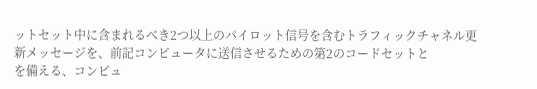ットセット中に含まれるべき2つ以上のパイロット信号を含むトラフィックチャネル更新メッセージを、前記コンピュータに送信させるための第2のコードセットと
を備える、コンピュ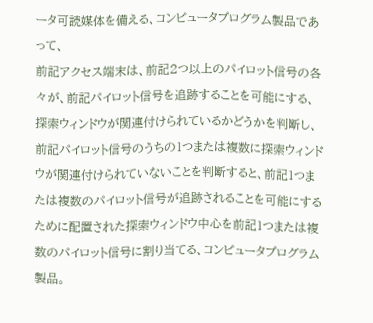ータ可読媒体を備える、コンピュータプログラム製品であって、
前記アクセス端末は、前記2つ以上のパイロット信号の各々が、前記パイロット信号を追跡することを可能にする、探索ウィンドウが関連付けられているかどうかを判断し、前記パイロット信号のうちの1つまたは複数に探索ウィンドウが関連付けられていないことを判断すると、前記1つまたは複数のパイロット信号が追跡されることを可能にするために配置された探索ウィンドウ中心を前記1つまたは複数のパイロット信号に割り当てる、コンピュータプログラム製品。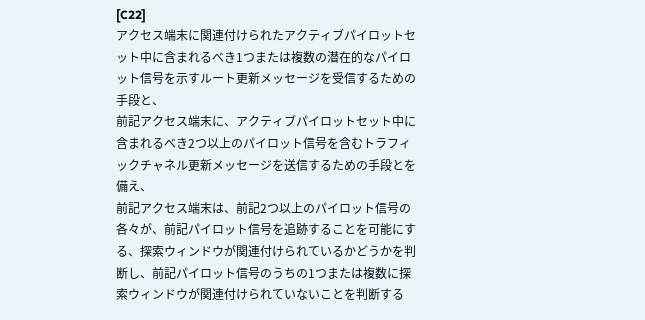[C22]
アクセス端末に関連付けられたアクティブパイロットセット中に含まれるべき1つまたは複数の潜在的なパイロット信号を示すルート更新メッセージを受信するための手段と、
前記アクセス端末に、アクティブパイロットセット中に含まれるべき2つ以上のパイロット信号を含むトラフィックチャネル更新メッセージを送信するための手段とを備え、
前記アクセス端末は、前記2つ以上のパイロット信号の各々が、前記パイロット信号を追跡することを可能にする、探索ウィンドウが関連付けられているかどうかを判断し、前記パイロット信号のうちの1つまたは複数に探索ウィンドウが関連付けられていないことを判断する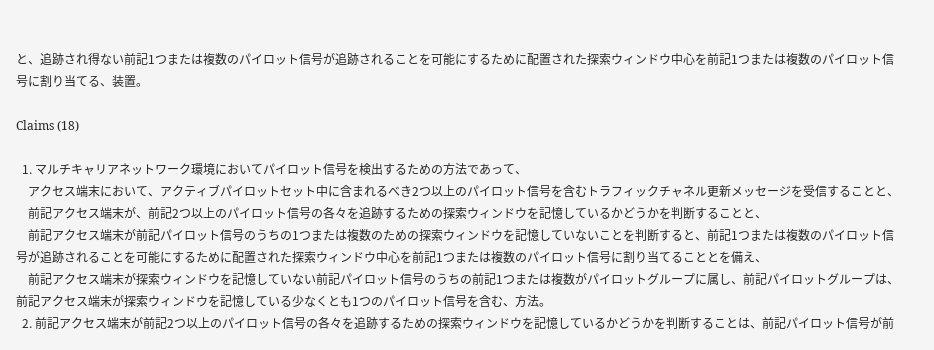と、追跡され得ない前記1つまたは複数のパイロット信号が追跡されることを可能にするために配置された探索ウィンドウ中心を前記1つまたは複数のパイロット信号に割り当てる、装置。

Claims (18)

  1. マルチキャリアネットワーク環境においてパイロット信号を検出するための方法であって、
    アクセス端末において、アクティブパイロットセット中に含まれるべき2つ以上のパイロット信号を含むトラフィックチャネル更新メッセージを受信することと、
    前記アクセス端末が、前記2つ以上のパイロット信号の各々を追跡するための探索ウィンドウを記憶しているかどうかを判断することと、
    前記アクセス端末が前記パイロット信号のうちの1つまたは複数のための探索ウィンドウを記憶していないことを判断すると、前記1つまたは複数のパイロット信号が追跡されることを可能にするために配置された探索ウィンドウ中心を前記1つまたは複数のパイロット信号に割り当てることとを備え、
    前記アクセス端末が探索ウィンドウを記憶していない前記パイロット信号のうちの前記1つまたは複数がパイロットグループに属し、前記パイロットグループは、前記アクセス端末が探索ウィンドウを記憶している少なくとも1つのパイロット信号を含む、方法。
  2. 前記アクセス端末が前記2つ以上のパイロット信号の各々を追跡するための探索ウィンドウを記憶しているかどうかを判断することは、前記パイロット信号が前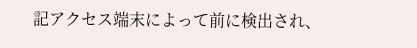記アクセス端末によって前に検出され、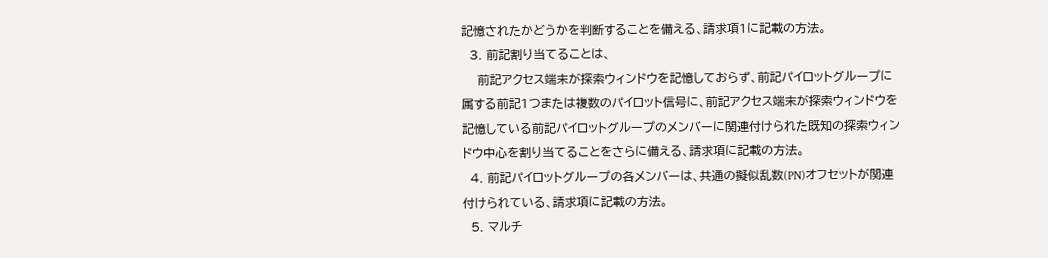記憶されたかどうかを判断することを備える、請求項1に記載の方法。
  3. 前記割り当てることは、
    前記アクセス端末が探索ウィンドウを記憶しておらず、前記パイロットグループに属する前記1つまたは複数のパイロット信号に、前記アクセス端末が探索ウィンドウを記憶している前記パイロットグループのメンバーに関連付けられた既知の探索ウィンドウ中心を割り当てることをさらに備える、請求項に記載の方法。
  4. 前記パイロットグループの各メンバーは、共通の擬似乱数(PN)オフセットが関連付けられている、請求項に記載の方法。
  5. マルチ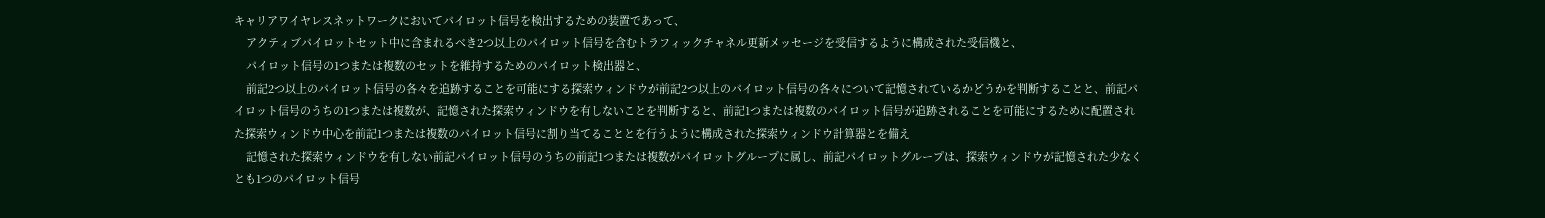キャリアワイヤレスネットワークにおいてパイロット信号を検出するための装置であって、
    アクティブパイロットセット中に含まれるべき2つ以上のパイロット信号を含むトラフィックチャネル更新メッセージを受信するように構成された受信機と、
    パイロット信号の1つまたは複数のセットを維持するためのパイロット検出器と、
    前記2つ以上のパイロット信号の各々を追跡することを可能にする探索ウィンドウが前記2つ以上のパイロット信号の各々について記憶されているかどうかを判断することと、前記パイロット信号のうちの1つまたは複数が、記憶された探索ウィンドウを有しないことを判断すると、前記1つまたは複数のパイロット信号が追跡されることを可能にするために配置された探索ウィンドウ中心を前記1つまたは複数のパイロット信号に割り当てることとを行うように構成された探索ウィンドウ計算器とを備え
    記憶された探索ウィンドウを有しない前記パイロット信号のうちの前記1つまたは複数がパイロットグループに属し、前記パイロットグループは、探索ウィンドウが記憶された少なくとも1つのパイロット信号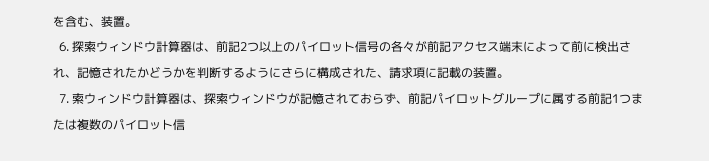を含む、装置。
  6. 探索ウィンドウ計算器は、前記2つ以上のパイロット信号の各々が前記アクセス端末によって前に検出され、記憶されたかどうかを判断するようにさらに構成された、請求項に記載の装置。
  7. 索ウィンドウ計算器は、探索ウィンドウが記憶されておらず、前記パイロットグループに属する前記1つまたは複数のパイロット信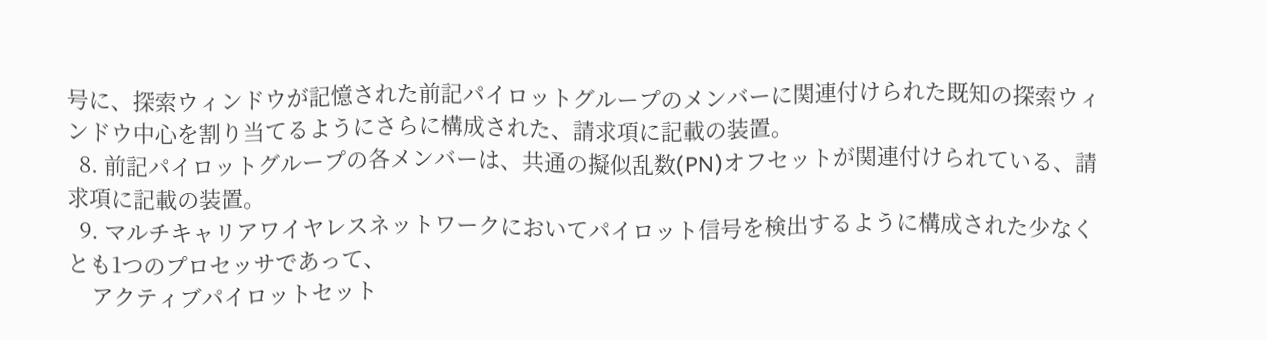号に、探索ウィンドウが記憶された前記パイロットグループのメンバーに関連付けられた既知の探索ウィンドウ中心を割り当てるようにさらに構成された、請求項に記載の装置。
  8. 前記パイロットグループの各メンバーは、共通の擬似乱数(PN)オフセットが関連付けられている、請求項に記載の装置。
  9. マルチキャリアワイヤレスネットワークにおいてパイロット信号を検出するように構成された少なくとも1つのプロセッサであって、
    アクティブパイロットセット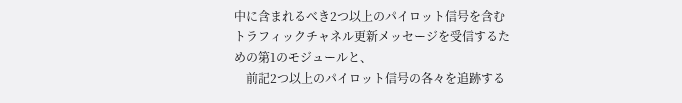中に含まれるべき2つ以上のパイロット信号を含むトラフィックチャネル更新メッセージを受信するための第1のモジュールと、
    前記2つ以上のパイロット信号の各々を追跡する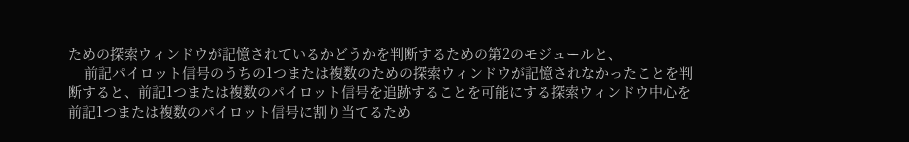ための探索ウィンドウが記憶されているかどうかを判断するための第2のモジュールと、
    前記パイロット信号のうちの1つまたは複数のための探索ウィンドウが記憶されなかったことを判断すると、前記1つまたは複数のパイロット信号を追跡することを可能にする探索ウィンドウ中心を前記1つまたは複数のパイロット信号に割り当てるため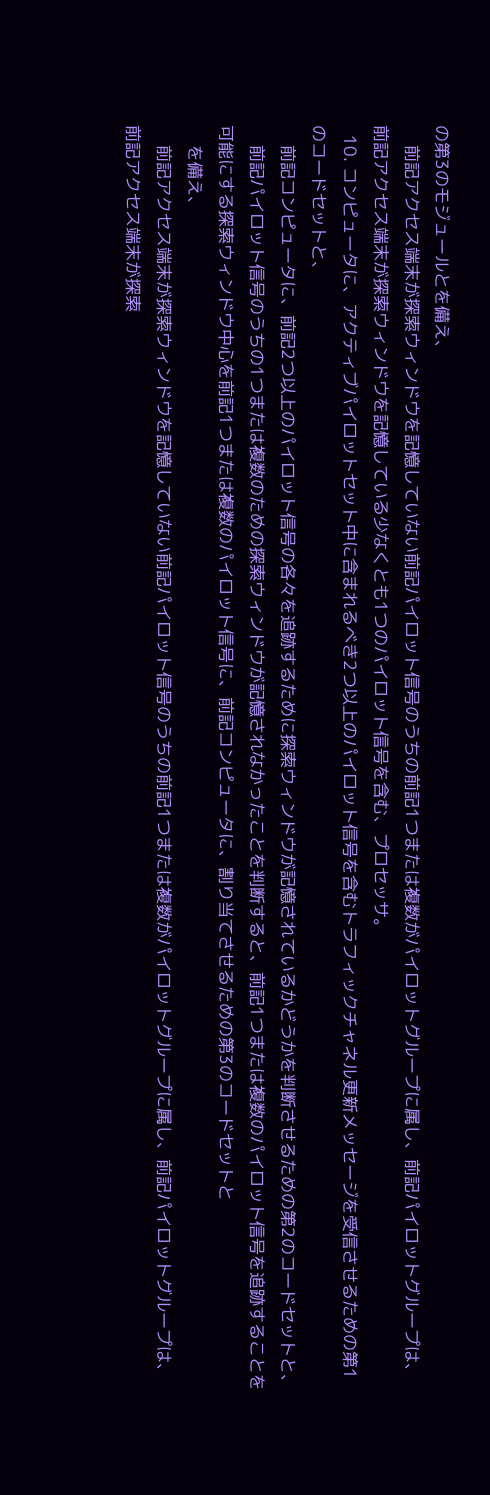の第3のモジュールとを備え、
    前記アクセス端末が探索ウィンドウを記憶していない前記パイロット信号のうちの前記1つまたは複数がパイロットグループに属し、前記パイロットグループは、前記アクセス端末が探索ウィンドウを記憶している少なくとも1つのパイロット信号を含む、プロセッサ。
  10. コンピュータに、アクティブパイロットセット中に含まれるべき2つ以上のパイロット信号を含むトラフィックチャネル更新メッセージを受信させるための第1のコードセットと、
    前記コンピュータに、前記2つ以上のパイロット信号の各々を追跡するために探索ウィンドウが記憶されているかどうかを判断させるための第2のコードセットと、
    前記パイロット信号のうちの1つまたは複数のための探索ウィンドウが記憶されなかったことを判断すると、前記1つまたは複数のパイロット信号を追跡することを可能にする探索ウィンドウ中心を前記1つまたは複数のパイロット信号に、前記コンピュータに、割り当てさせるための第3のコードセットと
    を備え、
    前記アクセス端末が探索ウィンドウを記憶していない前記パイロット信号のうちの前記1つまたは複数がパイロットグループに属し、前記パイロットグループは、前記アクセス端末が探索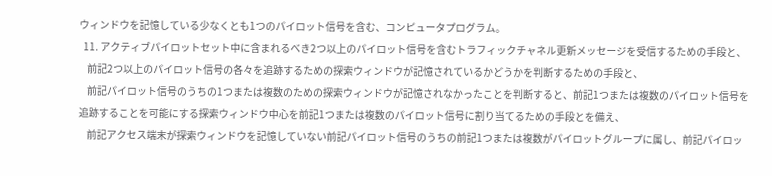ウィンドウを記憶している少なくとも1つのパイロット信号を含む、コンピュータプログラム。
  11. アクティブパイロットセット中に含まれるべき2つ以上のパイロット信号を含むトラフィックチャネル更新メッセージを受信するための手段と、
    前記2つ以上のパイロット信号の各々を追跡するための探索ウィンドウが記憶されているかどうかを判断するための手段と、
    前記パイロット信号のうちの1つまたは複数のための探索ウィンドウが記憶されなかったことを判断すると、前記1つまたは複数のパイロット信号を追跡することを可能にする探索ウィンドウ中心を前記1つまたは複数のパイロット信号に割り当てるための手段とを備え、
    前記アクセス端末が探索ウィンドウを記憶していない前記パイロット信号のうちの前記1つまたは複数がパイロットグループに属し、前記パイロッ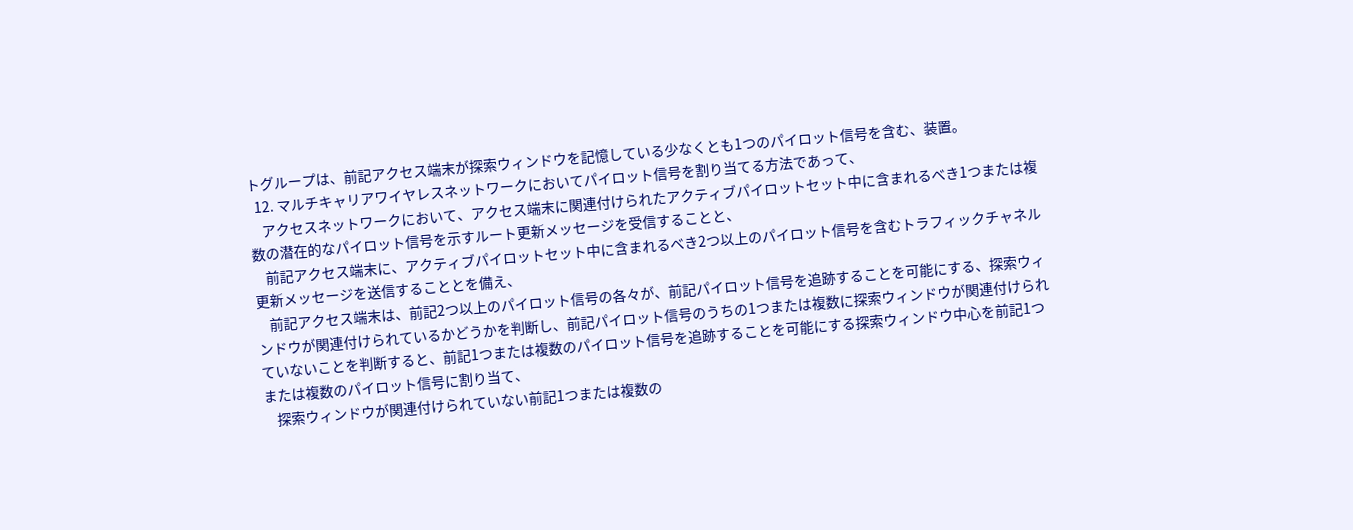トグループは、前記アクセス端末が探索ウィンドウを記憶している少なくとも1つのパイロット信号を含む、装置。
  12. マルチキャリアワイヤレスネットワークにおいてパイロット信号を割り当てる方法であって、
    アクセスネットワークにおいて、アクセス端末に関連付けられたアクティブパイロットセット中に含まれるべき1つまたは複数の潜在的なパイロット信号を示すルート更新メッセージを受信することと、
    前記アクセス端末に、アクティブパイロットセット中に含まれるべき2つ以上のパイロット信号を含むトラフィックチャネル更新メッセージを送信することとを備え、
    前記アクセス端末は、前記2つ以上のパイロット信号の各々が、前記パイロット信号を追跡することを可能にする、探索ウィンドウが関連付けられているかどうかを判断し、前記パイロット信号のうちの1つまたは複数に探索ウィンドウが関連付けられていないことを判断すると、前記1つまたは複数のパイロット信号を追跡することを可能にする探索ウィンドウ中心を前記1つまたは複数のパイロット信号に割り当て、
    探索ウィンドウが関連付けられていない前記1つまたは複数の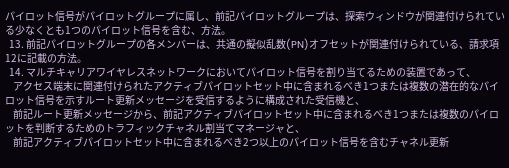パイロット信号がパイロットグループに属し、前記パイロットグループは、探索ウィンドウが関連付けられている少なくとも1つのパイロット信号を含む、方法。
  13. 前記パイロットグループの各メンバーは、共通の擬似乱数(PN)オフセットが関連付けられている、請求項12に記載の方法。
  14. マルチキャリアワイヤレスネットワークにおいてパイロット信号を割り当てるための装置であって、
    アクセス端末に関連付けられたアクティブパイロットセット中に含まれるべき1つまたは複数の潜在的なパイロット信号を示すルート更新メッセージを受信するように構成された受信機と、
    前記ルート更新メッセージから、前記アクティブパイロットセット中に含まれるべき1つまたは複数のパイロットを判断するためのトラフィックチャネル割当てマネージャと、
    前記アクティブパイロットセット中に含まれるべき2つ以上のパイロット信号を含むチャネル更新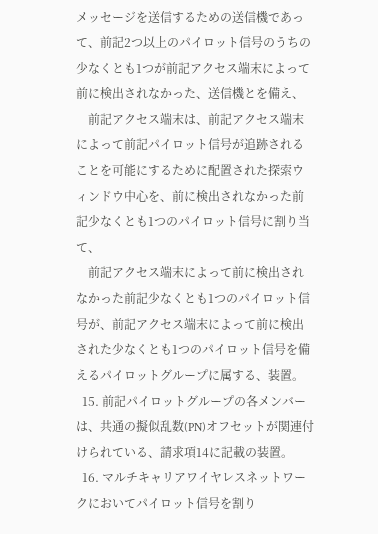メッセージを送信するための送信機であって、前記2つ以上のパイロット信号のうちの少なくとも1つが前記アクセス端末によって前に検出されなかった、送信機とを備え、
    前記アクセス端末は、前記アクセス端末によって前記パイロット信号が追跡されることを可能にするために配置された探索ウィンドウ中心を、前に検出されなかった前記少なくとも1つのパイロット信号に割り当て、
    前記アクセス端末によって前に検出されなかった前記少なくとも1つのパイロット信号が、前記アクセス端末によって前に検出された少なくとも1つのパイロット信号を備えるパイロットグループに属する、装置。
  15. 前記パイロットグループの各メンバーは、共通の擬似乱数(PN)オフセットが関連付けられている、請求項14に記載の装置。
  16. マルチキャリアワイヤレスネットワークにおいてパイロット信号を割り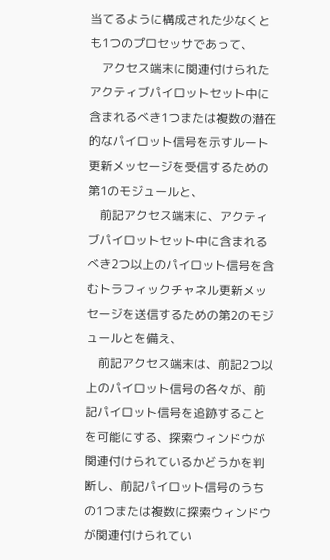当てるように構成された少なくとも1つのプロセッサであって、
    アクセス端末に関連付けられたアクティブパイロットセット中に含まれるべき1つまたは複数の潜在的なパイロット信号を示すルート更新メッセージを受信するための第1のモジュールと、
    前記アクセス端末に、アクティブパイロットセット中に含まれるべき2つ以上のパイロット信号を含むトラフィックチャネル更新メッセージを送信するための第2のモジュールとを備え、
    前記アクセス端末は、前記2つ以上のパイロット信号の各々が、前記パイロット信号を追跡することを可能にする、探索ウィンドウが関連付けられているかどうかを判断し、前記パイロット信号のうちの1つまたは複数に探索ウィンドウが関連付けられてい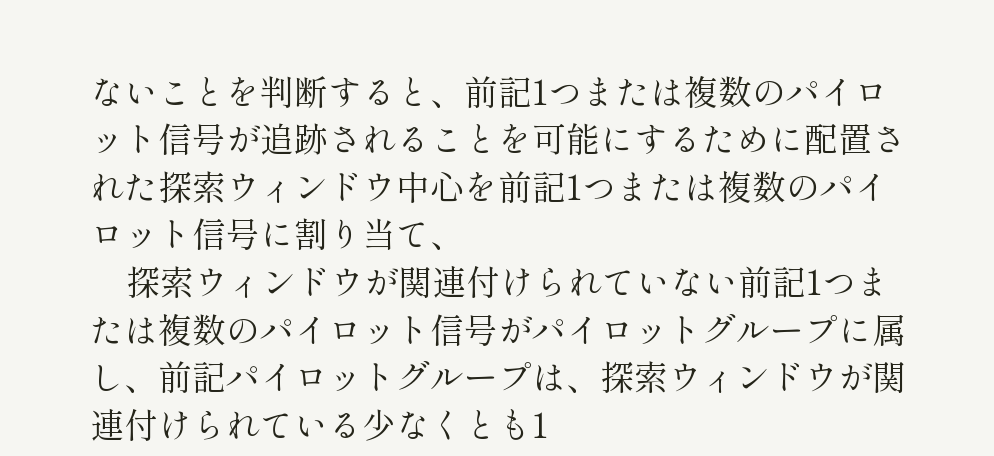ないことを判断すると、前記1つまたは複数のパイロット信号が追跡されることを可能にするために配置された探索ウィンドウ中心を前記1つまたは複数のパイロット信号に割り当て、
    探索ウィンドウが関連付けられていない前記1つまたは複数のパイロット信号がパイロットグループに属し、前記パイロットグループは、探索ウィンドウが関連付けられている少なくとも1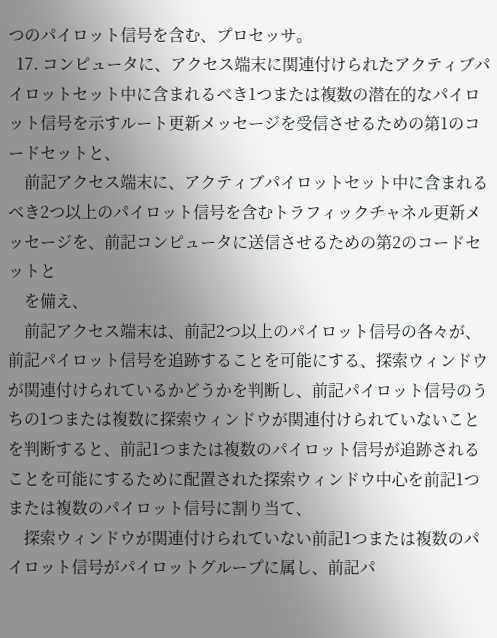つのパイロット信号を含む、プロセッサ。
  17. コンピュータに、アクセス端末に関連付けられたアクティブパイロットセット中に含まれるべき1つまたは複数の潜在的なパイロット信号を示すルート更新メッセージを受信させるための第1のコードセットと、
    前記アクセス端末に、アクティブパイロットセット中に含まれるべき2つ以上のパイロット信号を含むトラフィックチャネル更新メッセージを、前記コンピュータに送信させるための第2のコードセットと
    を備え、
    前記アクセス端末は、前記2つ以上のパイロット信号の各々が、前記パイロット信号を追跡することを可能にする、探索ウィンドウが関連付けられているかどうかを判断し、前記パイロット信号のうちの1つまたは複数に探索ウィンドウが関連付けられていないことを判断すると、前記1つまたは複数のパイロット信号が追跡されることを可能にするために配置された探索ウィンドウ中心を前記1つまたは複数のパイロット信号に割り当て、
    探索ウィンドウが関連付けられていない前記1つまたは複数のパイロット信号がパイロットグループに属し、前記パ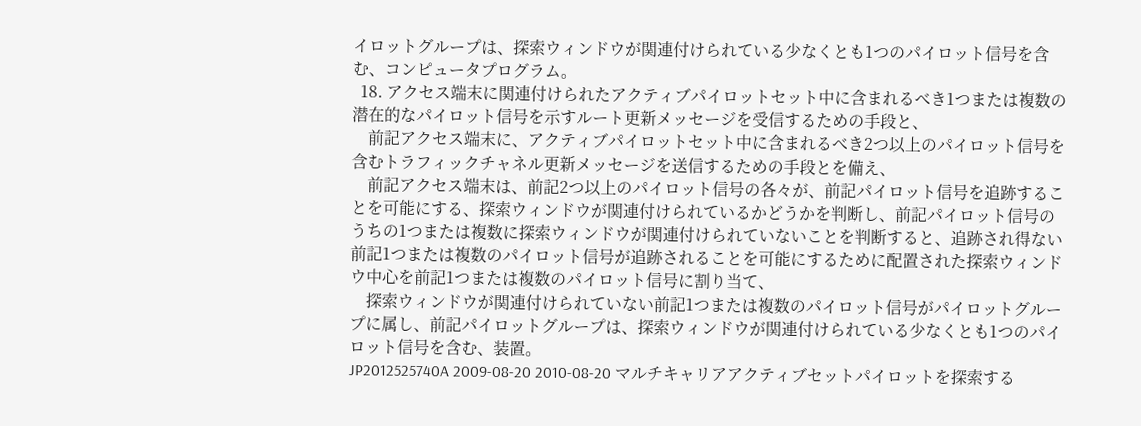イロットグループは、探索ウィンドウが関連付けられている少なくとも1つのパイロット信号を含む、コンピュータプログラム。
  18. アクセス端末に関連付けられたアクティブパイロットセット中に含まれるべき1つまたは複数の潜在的なパイロット信号を示すルート更新メッセージを受信するための手段と、
    前記アクセス端末に、アクティブパイロットセット中に含まれるべき2つ以上のパイロット信号を含むトラフィックチャネル更新メッセージを送信するための手段とを備え、
    前記アクセス端末は、前記2つ以上のパイロット信号の各々が、前記パイロット信号を追跡することを可能にする、探索ウィンドウが関連付けられているかどうかを判断し、前記パイロット信号のうちの1つまたは複数に探索ウィンドウが関連付けられていないことを判断すると、追跡され得ない前記1つまたは複数のパイロット信号が追跡されることを可能にするために配置された探索ウィンドウ中心を前記1つまたは複数のパイロット信号に割り当て、
    探索ウィンドウが関連付けられていない前記1つまたは複数のパイロット信号がパイロットグループに属し、前記パイロットグループは、探索ウィンドウが関連付けられている少なくとも1つのパイロット信号を含む、装置。
JP2012525740A 2009-08-20 2010-08-20 マルチキャリアアクティブセットパイロットを探索する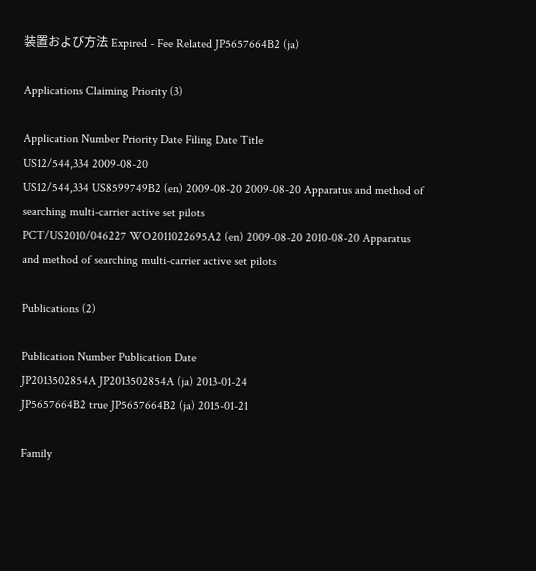装置および方法 Expired - Fee Related JP5657664B2 (ja)

Applications Claiming Priority (3)

Application Number Priority Date Filing Date Title
US12/544,334 2009-08-20
US12/544,334 US8599749B2 (en) 2009-08-20 2009-08-20 Apparatus and method of searching multi-carrier active set pilots
PCT/US2010/046227 WO2011022695A2 (en) 2009-08-20 2010-08-20 Apparatus and method of searching multi-carrier active set pilots

Publications (2)

Publication Number Publication Date
JP2013502854A JP2013502854A (ja) 2013-01-24
JP5657664B2 true JP5657664B2 (ja) 2015-01-21

Family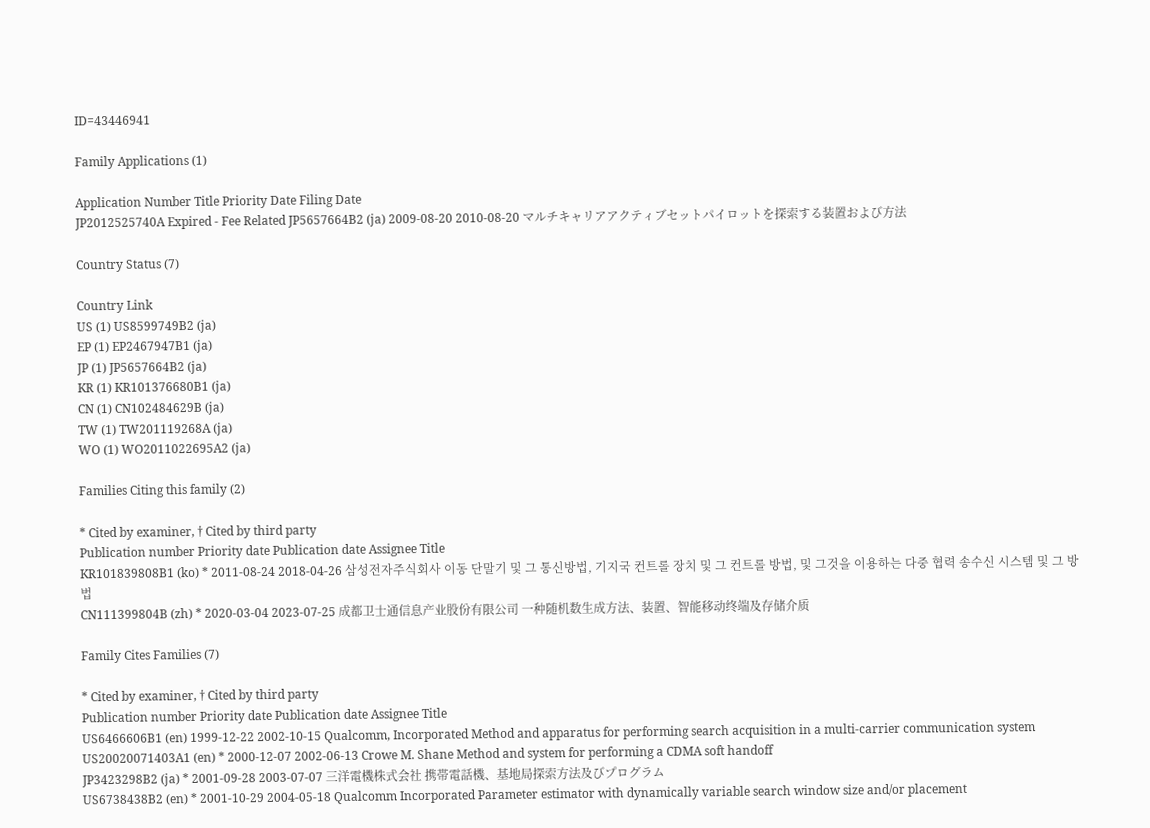ID=43446941

Family Applications (1)

Application Number Title Priority Date Filing Date
JP2012525740A Expired - Fee Related JP5657664B2 (ja) 2009-08-20 2010-08-20 マルチキャリアアクティブセットパイロットを探索する装置および方法

Country Status (7)

Country Link
US (1) US8599749B2 (ja)
EP (1) EP2467947B1 (ja)
JP (1) JP5657664B2 (ja)
KR (1) KR101376680B1 (ja)
CN (1) CN102484629B (ja)
TW (1) TW201119268A (ja)
WO (1) WO2011022695A2 (ja)

Families Citing this family (2)

* Cited by examiner, † Cited by third party
Publication number Priority date Publication date Assignee Title
KR101839808B1 (ko) * 2011-08-24 2018-04-26 삼성전자주식회사 이동 단말기 및 그 통신방법, 기지국 컨트롤 장치 및 그 컨트롤 방법, 및 그것을 이용하는 다중 협력 송수신 시스템 및 그 방법
CN111399804B (zh) * 2020-03-04 2023-07-25 成都卫士通信息产业股份有限公司 一种随机数生成方法、装置、智能移动终端及存储介质

Family Cites Families (7)

* Cited by examiner, † Cited by third party
Publication number Priority date Publication date Assignee Title
US6466606B1 (en) 1999-12-22 2002-10-15 Qualcomm, Incorporated Method and apparatus for performing search acquisition in a multi-carrier communication system
US20020071403A1 (en) * 2000-12-07 2002-06-13 Crowe M. Shane Method and system for performing a CDMA soft handoff
JP3423298B2 (ja) * 2001-09-28 2003-07-07 三洋電機株式会社 携帯電話機、基地局探索方法及びプログラム
US6738438B2 (en) * 2001-10-29 2004-05-18 Qualcomm Incorporated Parameter estimator with dynamically variable search window size and/or placement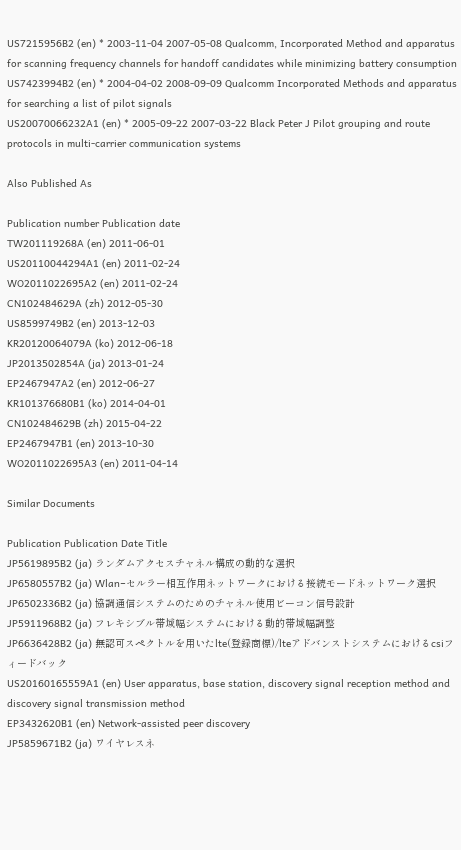US7215956B2 (en) * 2003-11-04 2007-05-08 Qualcomm, Incorporated Method and apparatus for scanning frequency channels for handoff candidates while minimizing battery consumption
US7423994B2 (en) * 2004-04-02 2008-09-09 Qualcomm Incorporated Methods and apparatus for searching a list of pilot signals
US20070066232A1 (en) * 2005-09-22 2007-03-22 Black Peter J Pilot grouping and route protocols in multi-carrier communication systems

Also Published As

Publication number Publication date
TW201119268A (en) 2011-06-01
US20110044294A1 (en) 2011-02-24
WO2011022695A2 (en) 2011-02-24
CN102484629A (zh) 2012-05-30
US8599749B2 (en) 2013-12-03
KR20120064079A (ko) 2012-06-18
JP2013502854A (ja) 2013-01-24
EP2467947A2 (en) 2012-06-27
KR101376680B1 (ko) 2014-04-01
CN102484629B (zh) 2015-04-22
EP2467947B1 (en) 2013-10-30
WO2011022695A3 (en) 2011-04-14

Similar Documents

Publication Publication Date Title
JP5619895B2 (ja) ランダムアクセスチャネル構成の動的な選択
JP6580557B2 (ja) Wlan−セルラー相互作用ネットワークにおける接続モードネットワーク選択
JP6502336B2 (ja) 協調通信システムのためのチャネル使用ビーコン信号設計
JP5911968B2 (ja) フレキシブル帯域幅システムにおける動的帯域幅調整
JP6636428B2 (ja) 無認可スペクトルを用いたlte(登録商標)/lteアドバンストシステムにおけるcsiフィードバック
US20160165559A1 (en) User apparatus, base station, discovery signal reception method and discovery signal transmission method
EP3432620B1 (en) Network-assisted peer discovery
JP5859671B2 (ja) ワイヤレスネ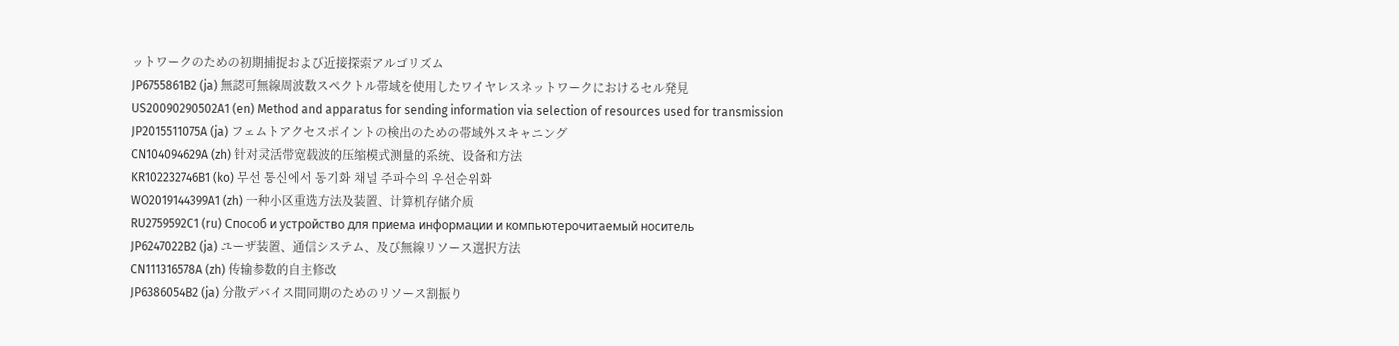ットワークのための初期捕捉および近接探索アルゴリズム
JP6755861B2 (ja) 無認可無線周波数スペクトル帯域を使用したワイヤレスネットワークにおけるセル発見
US20090290502A1 (en) Method and apparatus for sending information via selection of resources used for transmission
JP2015511075A (ja) フェムトアクセスポイントの検出のための帯域外スキャニング
CN104094629A (zh) 针对灵活带宽载波的压缩模式测量的系统、设备和方法
KR102232746B1 (ko) 무선 통신에서 동기화 채널 주파수의 우선순위화
WO2019144399A1 (zh) 一种小区重选方法及装置、计算机存储介质
RU2759592C1 (ru) Способ и устройство для приема информации и компьютерочитаемый носитель
JP6247022B2 (ja) ユーザ装置、通信システム、及び無線リソース選択方法
CN111316578A (zh) 传输参数的自主修改
JP6386054B2 (ja) 分散デバイス間同期のためのリソース割振り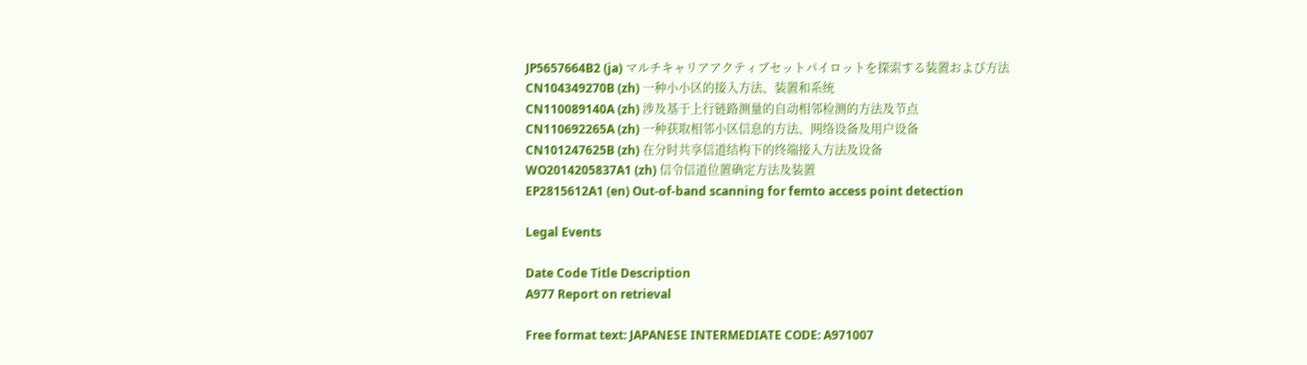JP5657664B2 (ja) マルチキャリアアクティブセットパイロットを探索する装置および方法
CN104349270B (zh) 一种小小区的接入方法、装置和系统
CN110089140A (zh) 涉及基于上行链路测量的自动相邻检测的方法及节点
CN110692265A (zh) 一种获取相邻小区信息的方法、网络设备及用户设备
CN101247625B (zh) 在分时共享信道结构下的终端接入方法及设备
WO2014205837A1 (zh) 信令信道位置确定方法及装置
EP2815612A1 (en) Out-of-band scanning for femto access point detection

Legal Events

Date Code Title Description
A977 Report on retrieval

Free format text: JAPANESE INTERMEDIATE CODE: A971007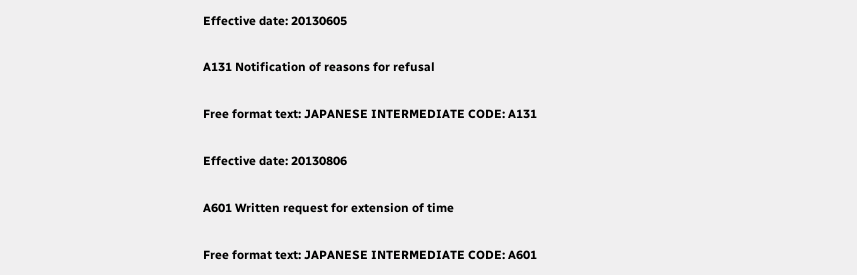Effective date: 20130605

A131 Notification of reasons for refusal

Free format text: JAPANESE INTERMEDIATE CODE: A131

Effective date: 20130806

A601 Written request for extension of time

Free format text: JAPANESE INTERMEDIATE CODE: A601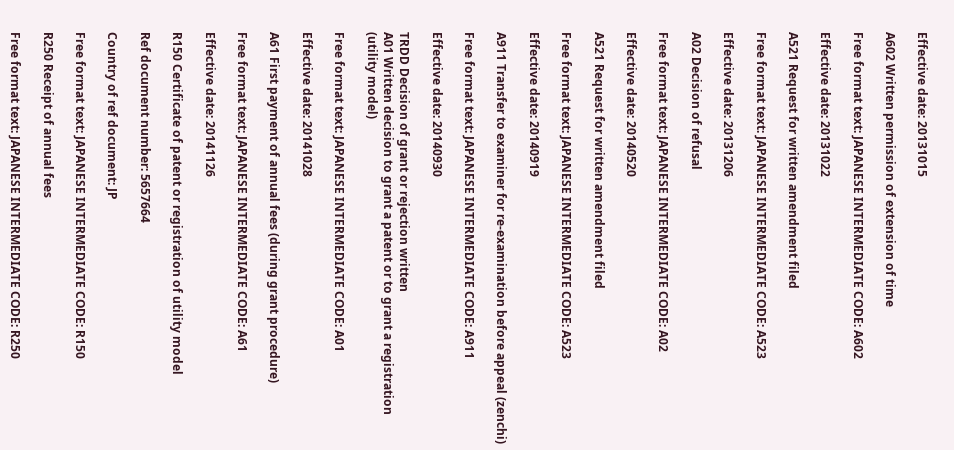Effective date: 20131015

A602 Written permission of extension of time

Free format text: JAPANESE INTERMEDIATE CODE: A602

Effective date: 20131022

A521 Request for written amendment filed

Free format text: JAPANESE INTERMEDIATE CODE: A523

Effective date: 20131206

A02 Decision of refusal

Free format text: JAPANESE INTERMEDIATE CODE: A02

Effective date: 20140520

A521 Request for written amendment filed

Free format text: JAPANESE INTERMEDIATE CODE: A523

Effective date: 20140919

A911 Transfer to examiner for re-examination before appeal (zenchi)

Free format text: JAPANESE INTERMEDIATE CODE: A911

Effective date: 20140930

TRDD Decision of grant or rejection written
A01 Written decision to grant a patent or to grant a registration (utility model)

Free format text: JAPANESE INTERMEDIATE CODE: A01

Effective date: 20141028

A61 First payment of annual fees (during grant procedure)

Free format text: JAPANESE INTERMEDIATE CODE: A61

Effective date: 20141126

R150 Certificate of patent or registration of utility model

Ref document number: 5657664

Country of ref document: JP

Free format text: JAPANESE INTERMEDIATE CODE: R150

R250 Receipt of annual fees

Free format text: JAPANESE INTERMEDIATE CODE: R250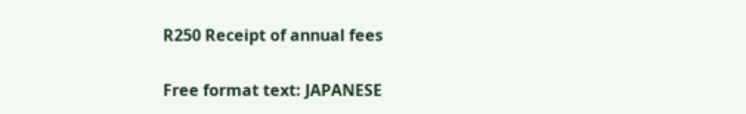R250 Receipt of annual fees

Free format text: JAPANESE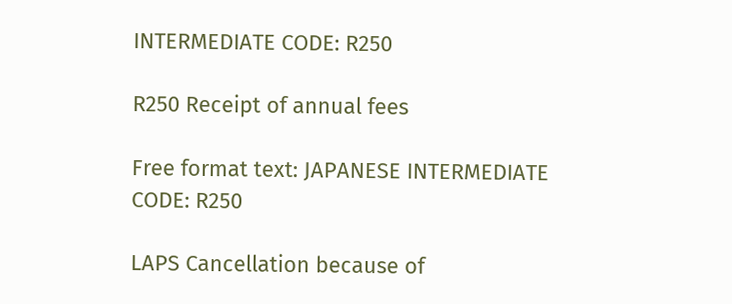INTERMEDIATE CODE: R250

R250 Receipt of annual fees

Free format text: JAPANESE INTERMEDIATE CODE: R250

LAPS Cancellation because of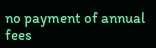no payment of annual fees